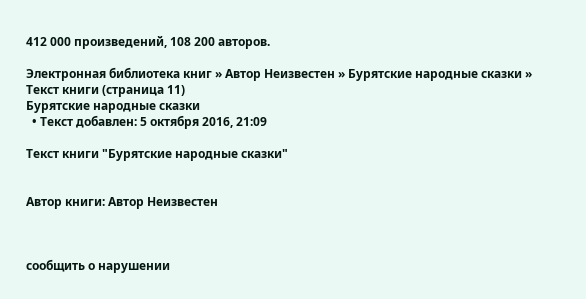412 000 произведений, 108 200 авторов.

Электронная библиотека книг » Автор Неизвестен » Бурятские народные сказки » Текст книги (страница 11)
Бурятские народные сказки
  • Текст добавлен: 5 октября 2016, 21:09

Текст книги "Бурятские народные сказки"


Автор книги: Автор Неизвестен



сообщить о нарушении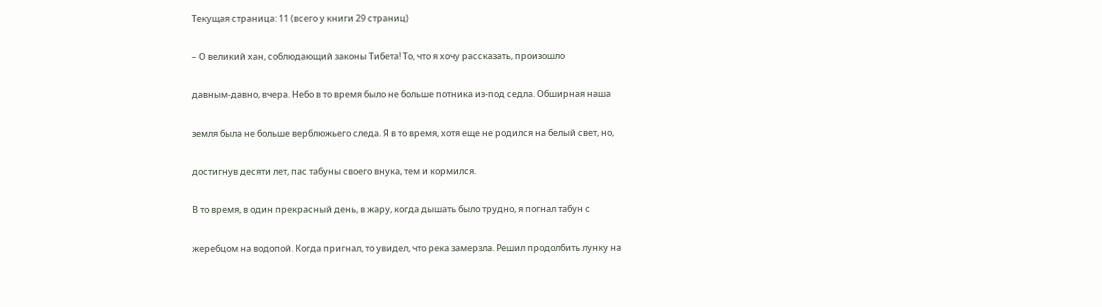Текущая страница: 11 (всего у книги 29 страниц)

– О великий хан, соблюдающий законы Тибета! То, что я хочу рассказать, произошло

давным-давно, вчера. Небо в то время было не больше потника из-под седла. Обширная наша

земля была не больше верблюжьего следа. Я в то время, хотя еще не родился на белый свет, но,

достигнув десяти лет, пас табуны своего внука, тем и кормился.

В то время, в один прекрасный день, в жару, когда дышать было трудно, я погнал табун с

жеребцом на водопой. Когда пригнал, то увидел, что река замерзла. Решил продолбить лунку на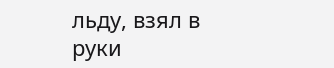льду, взял в руки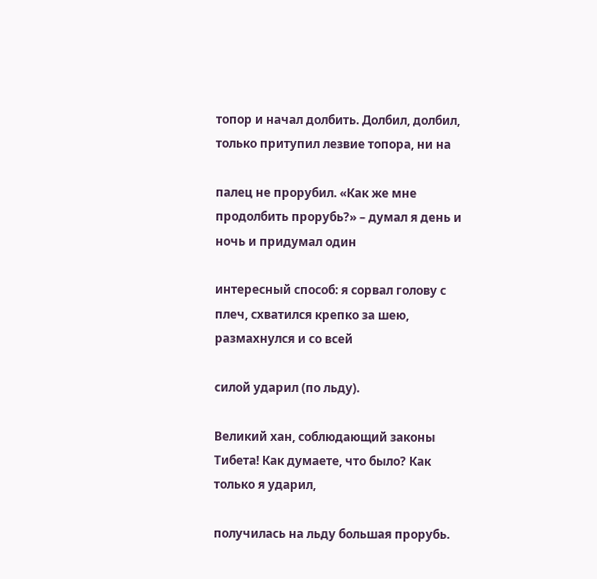топор и начал долбить. Долбил, долбил, только притупил лезвие топора, ни на

палец не прорубил. «Как же мне продолбить прорубь?» – думал я день и ночь и придумал один

интересный способ: я сорвал голову с плеч, схватился крепко за шею, размахнулся и со всей

силой ударил (по льду).

Великий хан, соблюдающий законы Тибета! Как думаете, что было? Как только я ударил,

получилась на льду большая прорубь.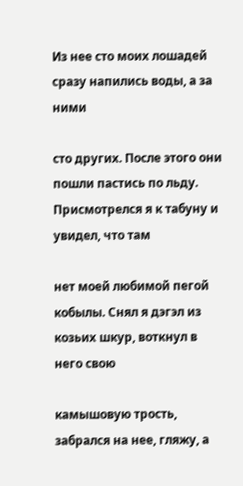Из нее сто моих лошадей сразу напились воды, а за ними

сто других. После этого они пошли пастись по льду. Присмотрелся я к табуну и увидел, что там

нет моей любимой пегой кобылы. Снял я дэгэл из козьих шкур, воткнул в него свою

камышовую трость, забрался на нее, гляжу, а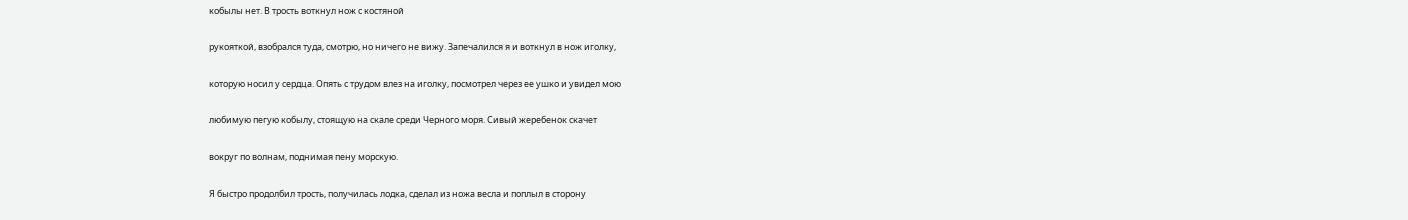кобылы нет. В трость воткнул нож с костяной

рукояткой, взобрался туда, смотрю, но ничего не вижу. Запечалился я и воткнул в нож иголку,

которую носил у сердца. Опять с трудом влез на иголку, посмотрел через ее ушко и увидел мою

любимую пегую кобылу, стоящую на скале среди Черного моря. Сивый жеребенок скачет

вокруг по волнам, поднимая пену морскую.

Я быстро продолбил трость, получилась лодка, сделал из ножа весла и поплыл в сторону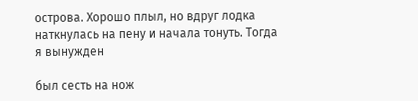острова. Хорошо плыл, но вдруг лодка наткнулась на пену и начала тонуть. Тогда я вынужден

был сесть на нож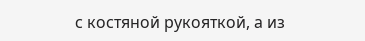с костяной рукояткой, а из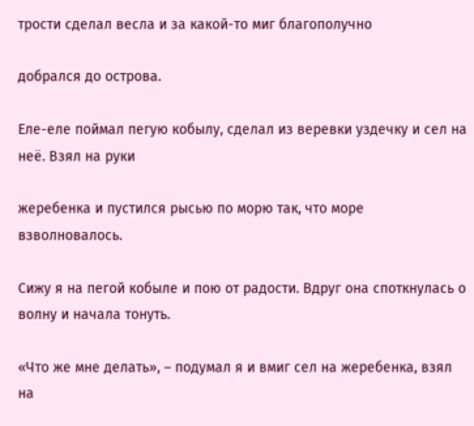трости сделал весла и за какой-то миг благополучно

добрался до острова.

Еле-еле поймал пегую кобылу, сделал из веревки уздечку и сел на неё. Взял на руки

жеребенка и пустился рысью по морю так, что море взволновалось.

Сижу я на пегой кобыле и пою от радости. Вдруг она споткнулась о волну и начала тонуть.

«Что же мне делать», – подумал я и вмиг сел на жеребенка, взял на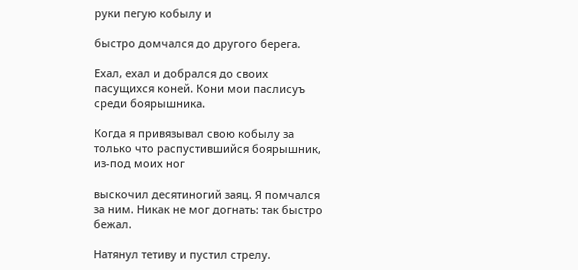руки пегую кобылу и

быстро домчался до другого берега.

Ехал, ехал и добрался до своих пасущихся коней. Кони мои паслисуъ среди боярышника.

Когда я привязывал свою кобылу за только что распустившийся боярышник, из-под моих ног

выскочил десятиногий заяц. Я помчался за ним. Никак не мог догнать: так быстро бежал.

Натянул тетиву и пустил стрелу.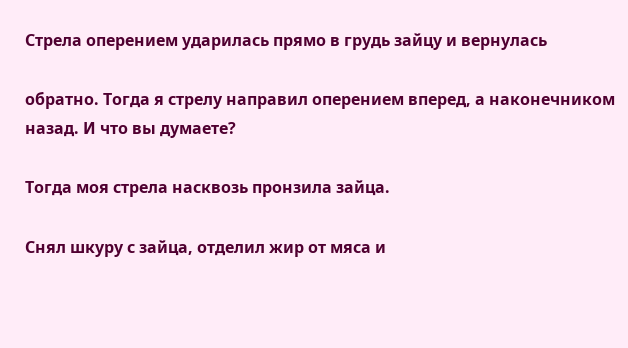Стрела оперением ударилась прямо в грудь зайцу и вернулась

обратно. Тогда я стрелу направил оперением вперед, а наконечником назад. И что вы думаете?

Тогда моя стрела насквозь пронзила зайца.

Снял шкуру с зайца, отделил жир от мяса и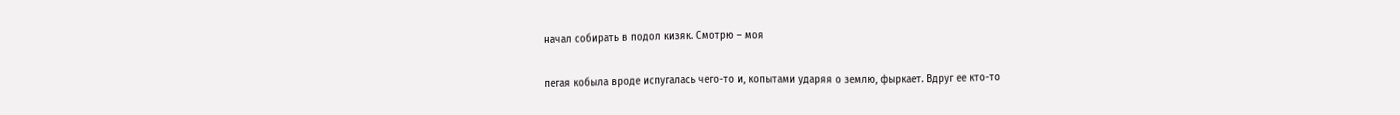начал собирать в подол кизяк. Смотрю – моя

пегая кобыла вроде испугалась чего-то и, копытами ударяя о землю, фыркает. Вдруг ее кто-то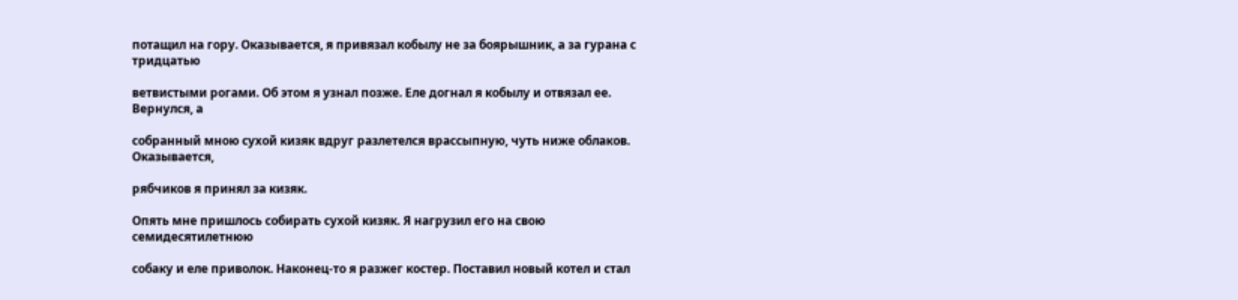потащил на гору. Оказывается, я привязал кобылу не за боярышник, а за гурана с тридцатью

ветвистыми рогами. Об этом я узнал позже. Еле догнал я кобылу и отвязал ее. Вернулся, а

собранный мною сухой кизяк вдруг разлетелся врассыпную, чуть ниже облаков. Оказывается,

рябчиков я принял за кизяк.

Опять мне пришлось собирать сухой кизяк. Я нагрузил его на свою семидесятилетнюю

собаку и еле приволок. Наконец-то я разжег костер. Поставил новый котел и стал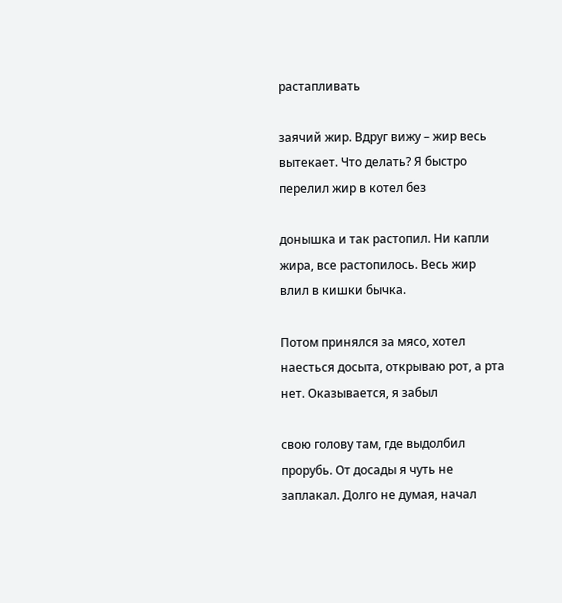растапливать

заячий жир. Вдруг вижу – жир весь вытекает. Что делать? Я быстро перелил жир в котел без

донышка и так растопил. Ни капли жира, все растопилось. Весь жир влил в кишки бычка.

Потом принялся за мясо, хотел наесться досыта, открываю рот, а рта нет. Оказывается, я забыл

свою голову там, где выдолбил прорубь. От досады я чуть не заплакал. Долго не думая, начал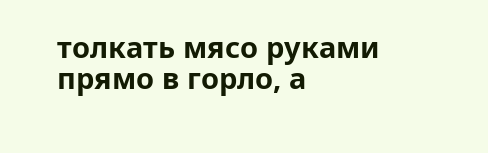толкать мясо руками прямо в горло, а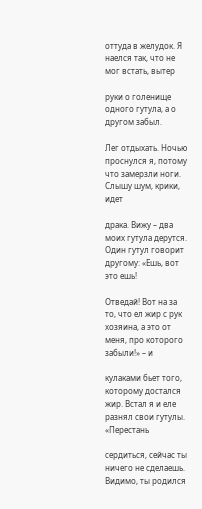оттуда в желудок. Я наелся так, что не мог встать, вытер

руки о голенище одного гутула, а о другом забыл.

Лег отдыхать. Ночью проснулся я, потому что замерзли ноги. Слышу шум, крики, идет

драка. Вижу – два моих гутула дерутся. Один гутул говорит другому: «Ешь, вот это ешь!

Отведай! Вот на за то, что ел жир с рук хозяина, а это от меня, про которого забыли!» – и

кулаками бьет того, которому достался жир. Встал я и еле разнял свои гутулы. «Перестань

сердиться, сейчас ты ничего не сделаешь. Видимо, ты родился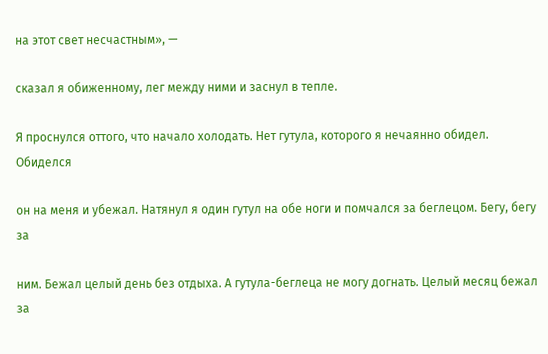на этот свет несчастным», —

сказал я обиженному, лег между ними и заснул в тепле.

Я проснулся оттого, что начало холодать. Нет гутула, которого я нечаянно обидел. Обиделся

он на меня и убежал. Натянул я один гутул на обе ноги и помчался за беглецом. Бегу, бегу за

ним. Бежал целый день без отдыха. А гутула-беглеца не могу догнать. Целый месяц бежал за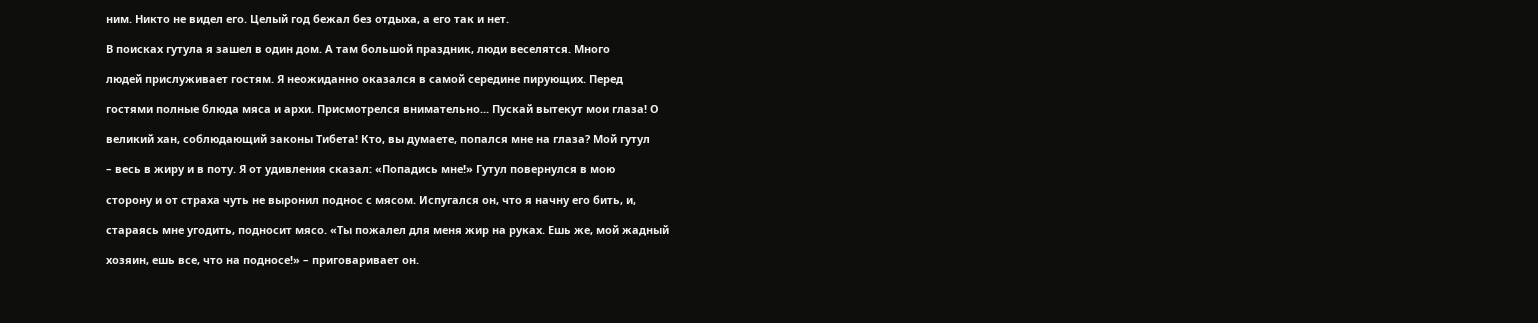ним. Никто не видел его. Целый год бежал без отдыха, а его так и нет.

В поисках гутула я зашел в один дом. А там большой праздник, люди веселятся. Много

людей прислуживает гостям. Я неожиданно оказался в самой середине пирующих. Перед

гостями полные блюда мяса и архи. Присмотрелся внимательно... Пускай вытекут мои глаза! О

великий хан, соблюдающий законы Тибета! Кто, вы думаете, попался мне на глаза? Мой гутул

– весь в жиру и в поту. Я от удивления сказал: «Попадись мне!» Гутул повернулся в мою

сторону и от страха чуть не выронил поднос с мясом. Испугался он, что я начну его бить, и,

стараясь мне угодить, подносит мясо. «Ты пожалел для меня жир на руках. Ешь же, мой жадный

хозяин, ешь все, что на подносе!» – приговаривает он.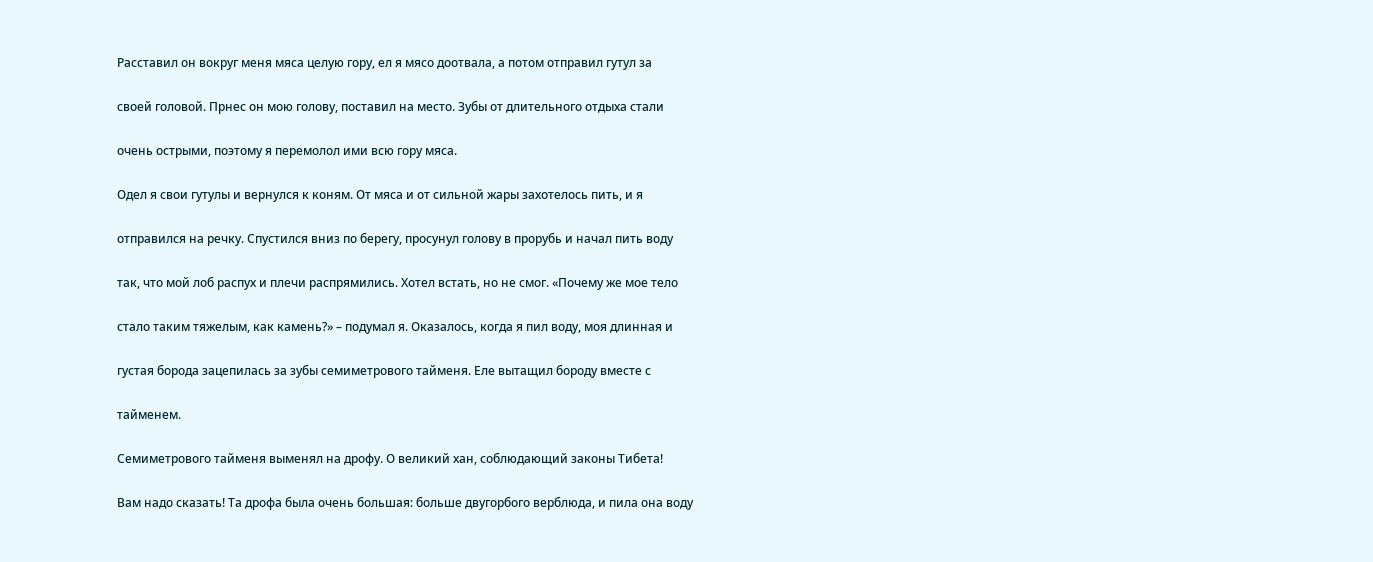Расставил он вокруг меня мяса целую гору, ел я мясо доотвала, а потом отправил гутул за

своей головой. Прнес он мою голову, поставил на место. Зубы от длительного отдыха стали

очень острыми, поэтому я перемолол ими всю гору мяса.

Одел я свои гутулы и вернулся к коням. От мяса и от сильной жары захотелось пить, и я

отправился на речку. Спустился вниз по берегу, просунул голову в прорубь и начал пить воду

так, что мой лоб распух и плечи распрямились. Хотел встать, но не смог. «Почему же мое тело

стало таким тяжелым, как камень?» – подумал я. Оказалось, когда я пил воду, моя длинная и

густая борода зацепилась за зубы семиметрового тайменя. Еле вытащил бороду вместе с

тайменем.

Семиметрового тайменя выменял на дрофу. О великий хан, соблюдающий законы Тибета!

Вам надо сказать! Та дрофа была очень большая: больше двугорбого верблюда, и пила она воду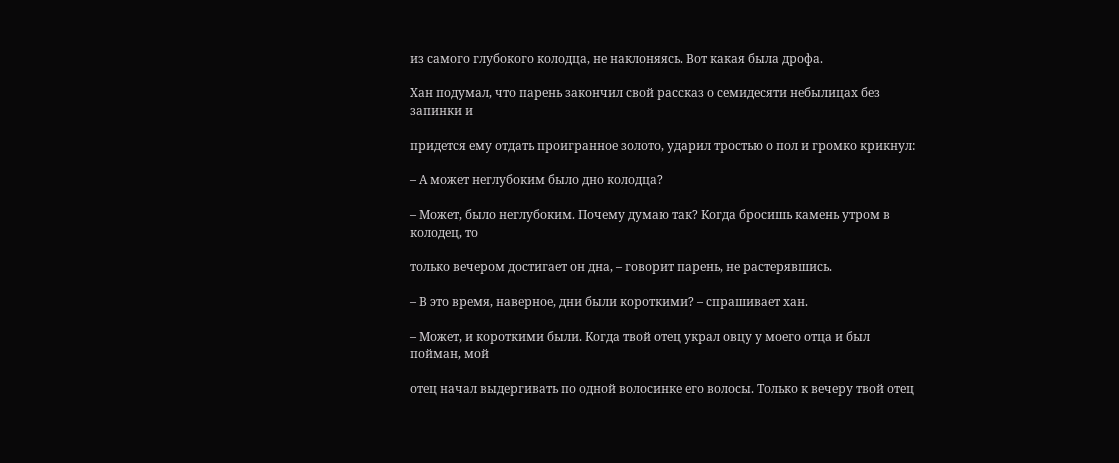из самого глубокого колодца, не наклоняясь. Вот какая была дрофа.

Хан подумал, что парень закончил свой рассказ о семидесяти небылицах без запинки и

придется ему отдать проигранное золото, ударил тростью о пол и громко крикнул:

– А может неглубоким было дно колодца?

– Может, было неглубоким. Почему думаю так? Когда бросишь камень утром в колодец, то

только вечером достигает он дна, – говорит парень, не растерявшись.

– В это время, наверное, дни были короткими? – спрашивает хан.

– Может, и короткими были. Когда твой отец украл овцу у моего отца и был пойман, мой

отец начал выдергивать по одной волосинке его волосы. Только к вечеру твой отец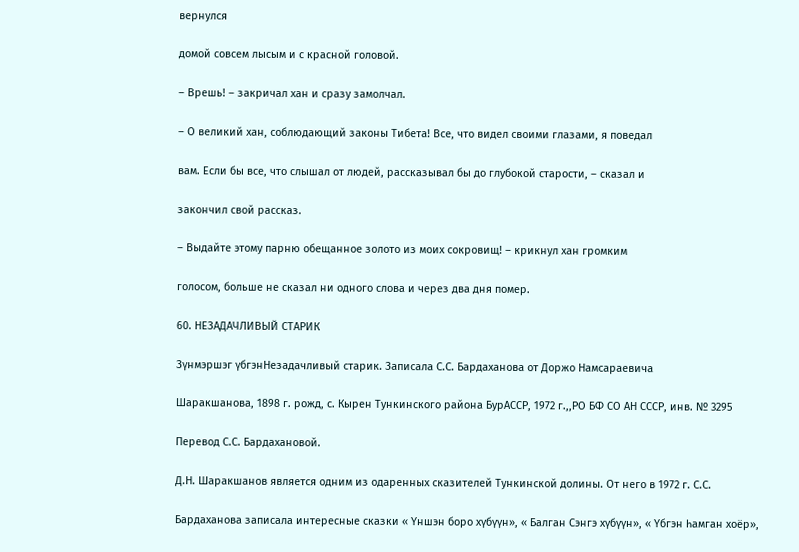вернулся

домой совсем лысым и с красной головой.

– Врешь! – закричал хан и сразу замолчал.

– О великий хан, соблюдающий законы Тибета! Все, что видел своими глазами, я поведал

вам. Если бы все, что слышал от людей, рассказывал бы до глубокой старости, – сказал и

закончил свой рассказ.

– Выдайте этому парню обещанное золото из моих сокровищ! – крикнул хан громким

голосом, больше не сказал ни одного слова и через два дня помер.

60. НЕЗАДАЧЛИВЫЙ СТАРИК

Зүнмэршэг үбгэнНезадачливый старик. Записала С.С. Бардаханова от Доржо Намсараевича

Шаракшанова, 1898 г. рожд, с. Кырен Tункинского района БурАССР, 1972 г.,,РО БФ СО АН СССР, инв. № 3295

Перевод С.С. Бардахановой.

Д.Н. Шаракшанов является одним из одаренных сказителей Тункинской долины. От него в 1972 г. С.С.

Бардаханова записала интересные сказки « Үншэн боро хүбүүн», « Балган Сэнгэ хүбүүн», « Үбгэн һамган хоёр»,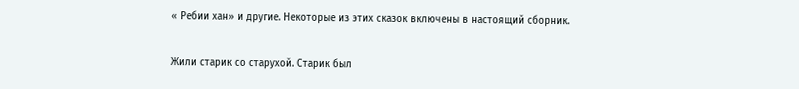« Ребии хан» и другие. Некоторые из этих сказок включены в настоящий сборник.

Жили старик со старухой. Старик был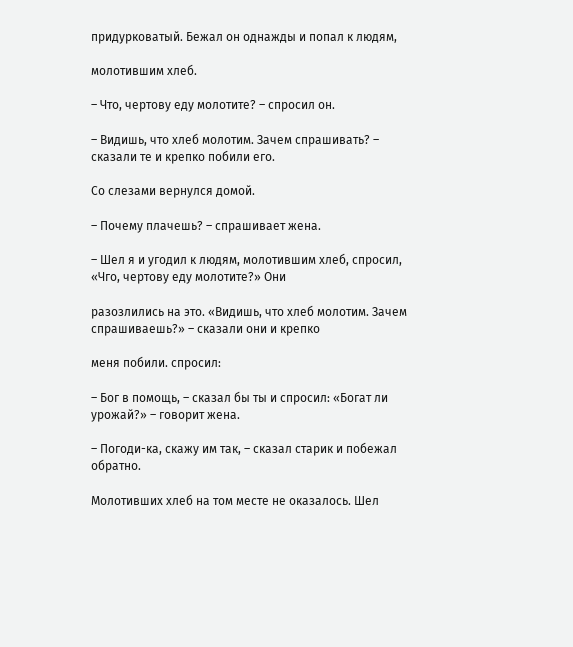придурковатый. Бежал он однажды и попал к людям,

молотившим хлеб.

– Что, чертову еду молотите? – спросил он.

– Видишь, что хлеб молотим. Зачем спрашивать? – сказали те и крепко побили его.

Со слезами вернулся домой.

– Почему плачешь? – спрашивает жена.

– Шел я и угодил к людям, молотившим хлеб, спросил, «Чго, чертову еду молотите?» Они

разозлились на это. «Видишь, что хлеб молотим. Зачем спрашиваешь?» – сказали они и крепко

меня побили. спросил:

– Бог в помощь, – сказал бы ты и спросил: «Богат ли урожай?» – говорит жена.

– Погоди-ка, скажу им так, – сказал старик и побежал обратно.

Молотивших хлеб на том месте не оказалось. Шел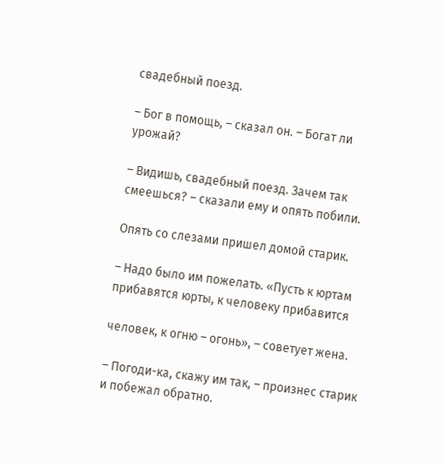свадебный поезд.

– Бог в помощь, – сказал он. – Богат ли урожай?

– Видишь, свадебный поезд. Зачем так смеешься? – сказали ему и опять побили.

Опять со слезами пришел домой старик.

– Надо было им пожелать. «Пусть к юртам прибавятся юрты, к человеку прибавится

человек, к огню – огонь», – советует жена.

– Погоди-ка, скажу им так, – произнес старик и побежал обратно.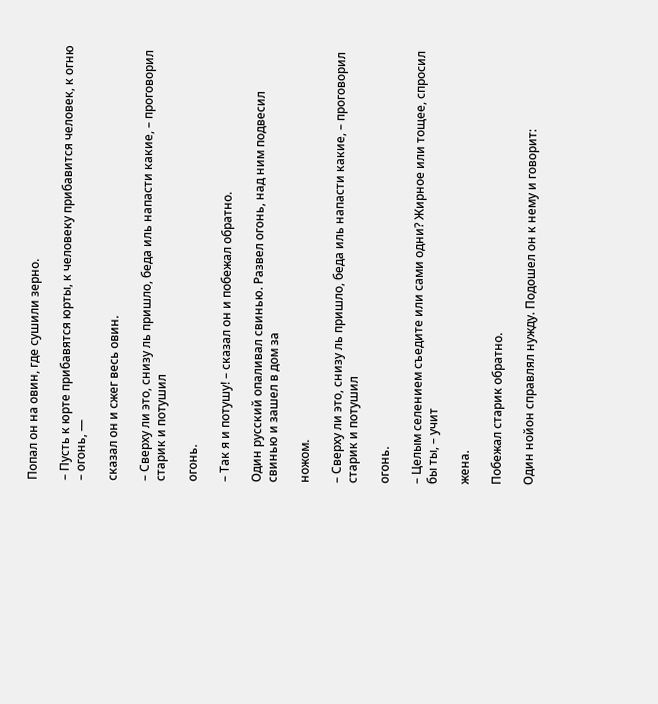Попал он на овин, где сушили зерно.

– Пусть к юрте прибавятся юрты, к человеку прибавится человек, к огню – огонь, —

сказал он и сжег весь овин.

– Сверху ли это, снизу ль пришло, беда иль напасти какие, – проговорил старик и потушил

огонь.

– Так я и потушу! – сказал он и побежал обратно.

Один русский опаливал свинью. Развел огонь, над ним подвесил свинью и зашел в дом за

ножом.

– Сверху ли это, снизу ль пришло, беда иль напасти какие, – проговорил старик и потушил

огонь.

– Целым селением съедите или сами одни? Жирное или тощее, спросил бы ты, – учит

жена.

Побежал старик обратно.

Один нойон справлял нужду. Подошел он к нему и говорит: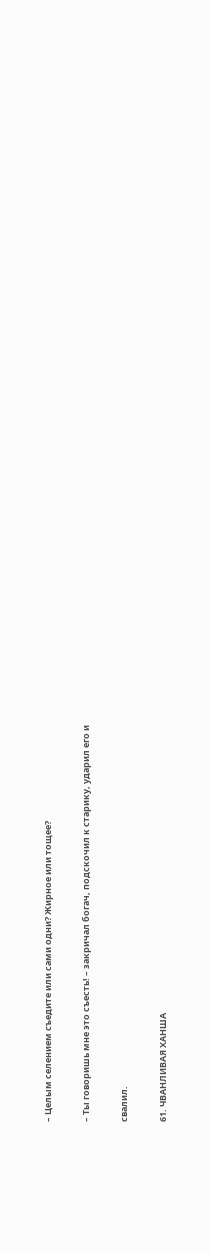– Целым селением съедите или сами одни? Жирное или тощее?

– Ты говоришь мне это съесть! – закричал богач, подскочил к старику, ударил его и

свалил.

61. ЧВАНЛИВАЯ ХАНША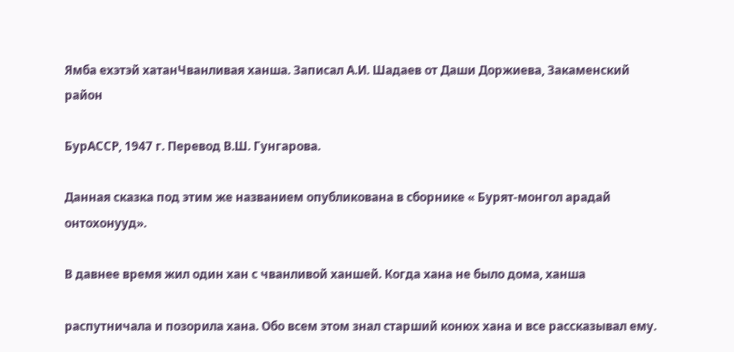Ямба ехэтэй хатанЧванливая ханша. Записал А.И. Шадаев от Даши Доржиева, Закаменский район

БурАССР, 1947 г. Перевод В.Ш. Гунгарова.

Данная сказка под этим же названием опубликована в сборнике « Бурят-монгол арадай онтохонууд».

В давнее время жил один хан с чванливой ханшей. Когда хана не было дома, ханша

распутничала и позорила хана. Обо всем этом знал старший конюх хана и все рассказывал ему.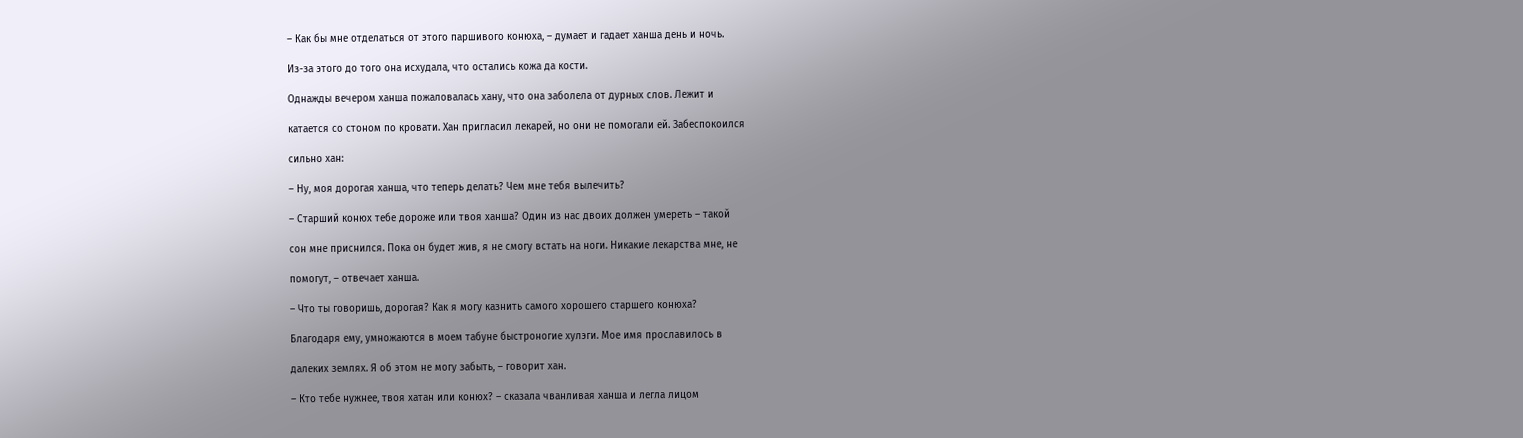– Как бы мне отделаться от этого паршивого конюха, – думает и гадает ханша день и ночь.

Из-за этого до того она исхудала, что остались кожа да кости.

Однажды вечером ханша пожаловалась хану, что она заболела от дурных слов. Лежит и

катается со стоном по кровати. Хан пригласил лекарей, но они не помогали ей. Забеспокоился

сильно хан:

– Ну, моя дорогая ханша, что теперь делать? Чем мне тебя вылечить?

– Старший конюх тебе дороже или твоя ханша? Один из нас двоих должен умереть – такой

сон мне приснился. Пока он будет жив, я не смогу встать на ноги. Никакие лекарства мне, не

помогут, – отвечает ханша.

– Что ты говоришь, дорогая? Как я могу казнить самого хорошего старшего конюха?

Благодаря ему, умножаются в моем табуне быстроногие хулэги. Мое имя прославилось в

далеких землях. Я об этом не могу забыть, – говорит хан.

– Кто тебе нужнее, твоя хатан или конюх? – сказала чванливая ханша и легла лицом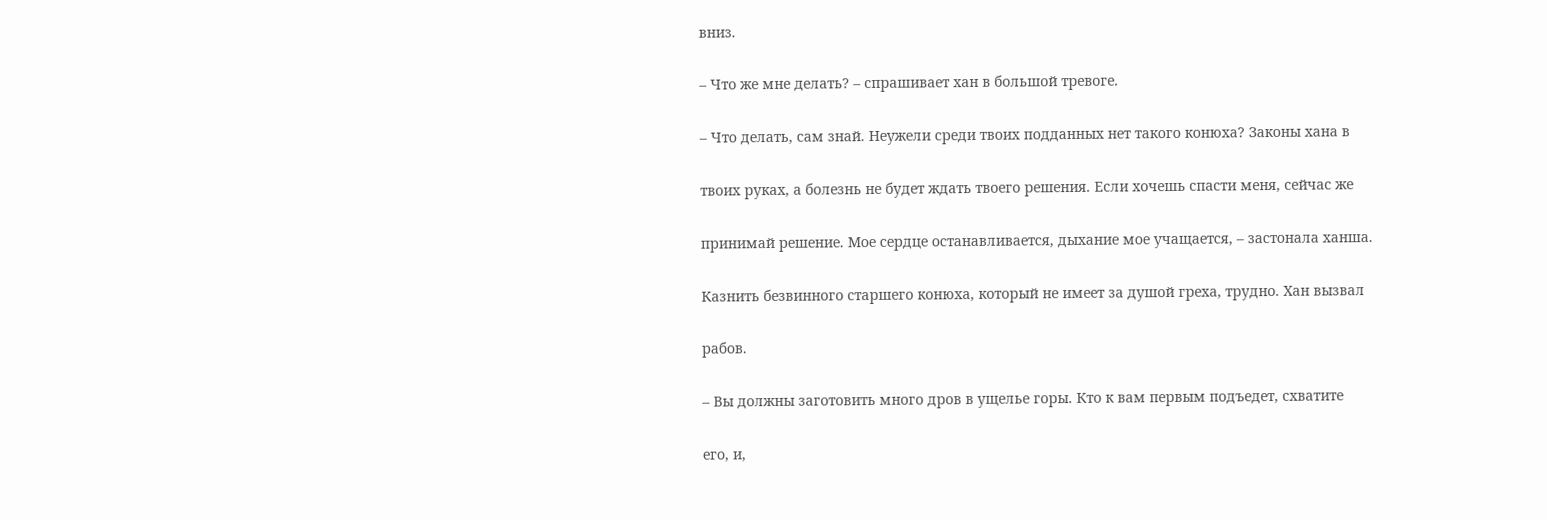вниз.

– Что же мне делать? – спрашивает хан в большой тревоге.

– Что делать, сам знай. Неужели среди твоих подданных нет такого конюха? Законы хана в

твоих руках, а болезнь не будет ждать твоего решения. Если хочешь спасти меня, сейчас же

принимай решение. Мое сердце останавливается, дыхание мое учащается, – застонала ханша.

Казнить безвинного старшего конюха, который не имеет за душой греха, трудно. Хан вызвал

рабов.

– Вы должны заготовить много дров в ущелье горы. Кто к вам первым подъедет, схватите

его, и,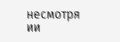несмотря ии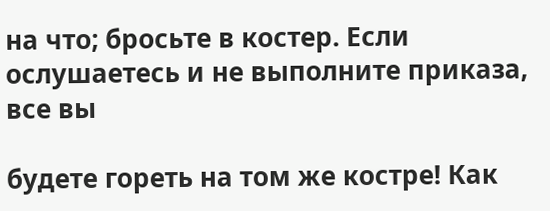на что; бросьте в костер. Если ослушаетесь и не выполните приказа, все вы

будете гореть на том же костре! Как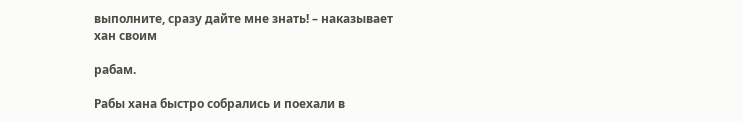выполните, сразу дайте мне знать! – наказывает хан своим

рабам.

Рабы хана быстро собрались и поехали в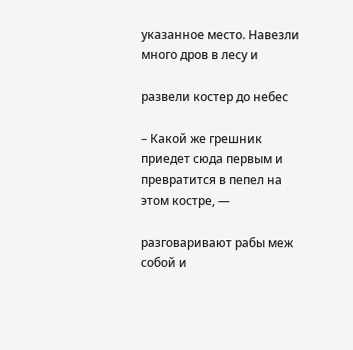указанное место. Навезли много дров в лесу и

развели костер до небес

– Какой же грешник приедет сюда первым и превратится в пепел на этом костре, —

разговаривают рабы меж собой и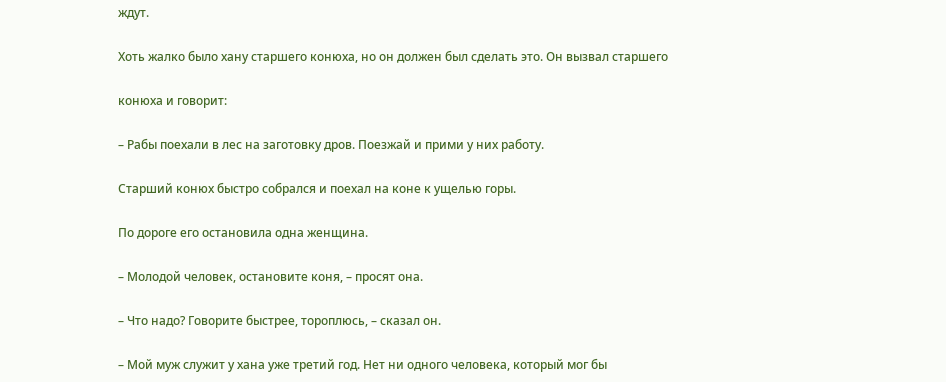ждут.

Хоть жалко было хану старшего конюха, но он должен был сделать это. Он вызвал старшего

конюха и говорит:

– Рабы поехали в лес на заготовку дров. Поезжай и прими у них работу.

Старший конюх быстро собрался и поехал на коне к ущелью горы.

По дороге его остановила одна женщина.

– Молодой человек, остановите коня, – просят она.

– Что надо? Говорите быстрее, тороплюсь, – сказал он.

– Мой муж служит у хана уже третий год. Нет ни одного человека, который мог бы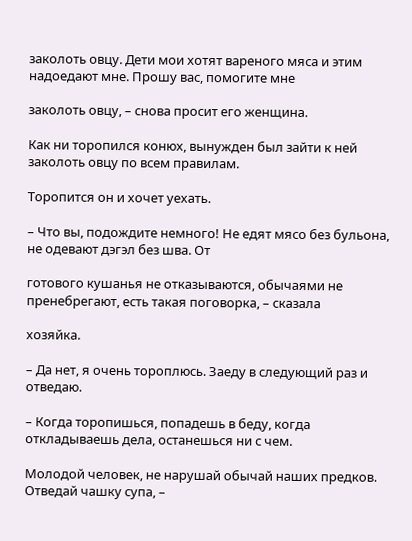заколоть овцу. Дети мои хотят вареного мяса и этим надоедают мне. Прошу вас, помогите мне

заколоть овцу, – снова просит его женщина.

Как ни торопился конюх, вынужден был зайти к ней заколоть овцу по всем правилам.

Торопится он и хочет уехать.

– Что вы, подождите немного! Не едят мясо без бульона, не одевают дэгэл без шва. От

готового кушанья не отказываются, обычаями не пренебрегают, есть такая поговорка, – сказала

хозяйка.

– Да нет, я очень тороплюсь. Заеду в следующий раз и отведаю.

– Когда торопишься, попадешь в беду, когда откладываешь дела, останешься ни с чем.

Молодой человек, не нарушай обычай наших предков. Отведай чашку супа, –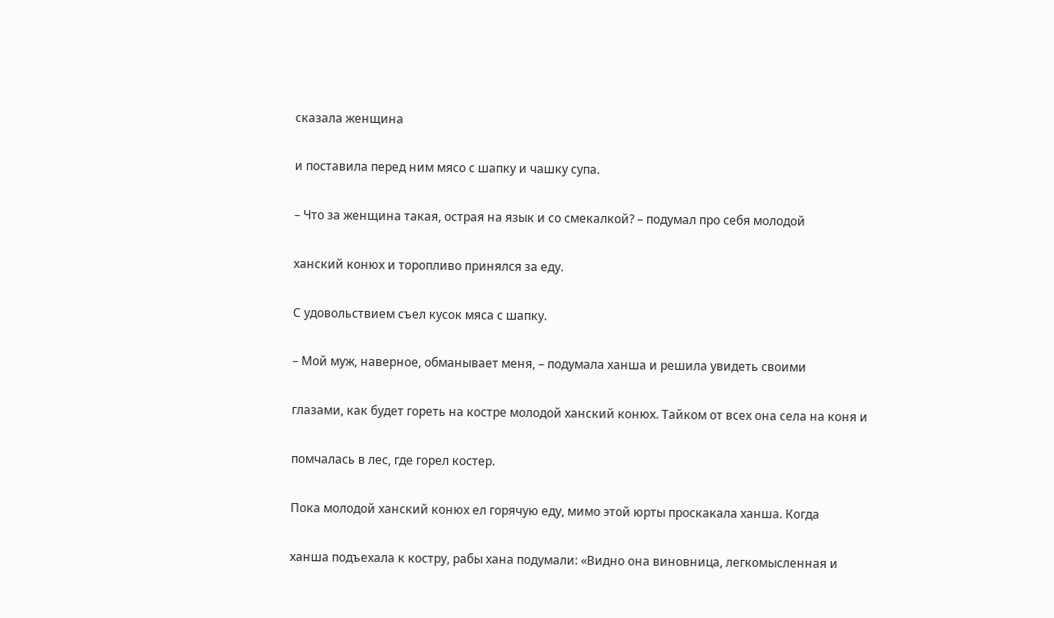сказала женщина

и поставила перед ним мясо с шапку и чашку супа.

– Что за женщина такая, острая на язык и со смекалкой? – подумал про себя молодой

ханский конюх и торопливо принялся за еду.

С удовольствием съел кусок мяса с шапку.

– Мой муж, наверное, обманывает меня, – подумала ханша и решила увидеть своими

глазами, как будет гореть на костре молодой ханский конюх. Тайком от всех она села на коня и

помчалась в лес, где горел костер.

Пока молодой ханский конюх ел горячую еду, мимо этой юрты проскакала ханша. Когда

ханша подъехала к костру, рабы хана подумали: «Видно она виновница, легкомысленная и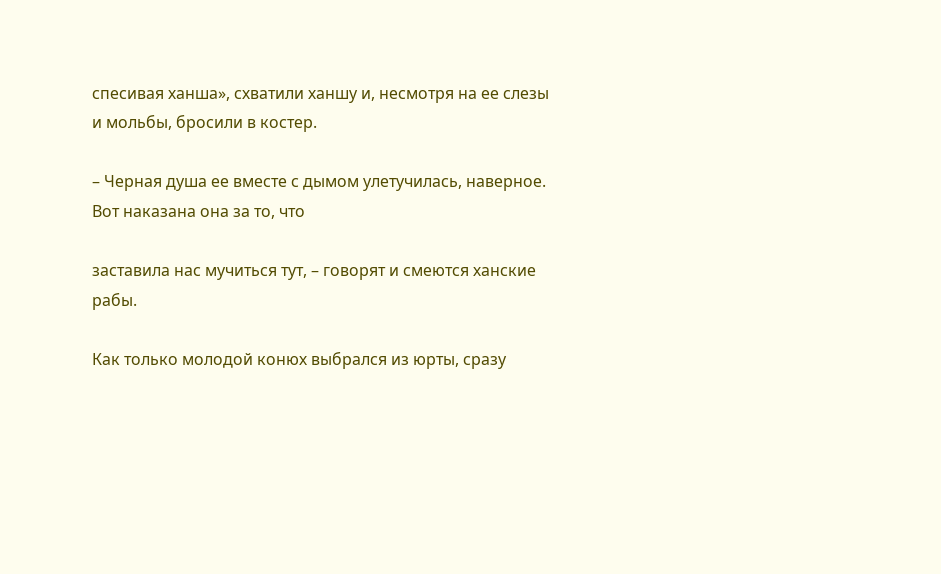спесивая ханша», схватили ханшу и, несмотря на ее слезы и мольбы, бросили в костер.

– Черная душа ее вместе с дымом улетучилась, наверное. Вот наказана она за то, что

заставила нас мучиться тут, – говорят и смеются ханские рабы.

Как только молодой конюх выбрался из юрты, сразу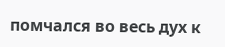помчался во весь дух к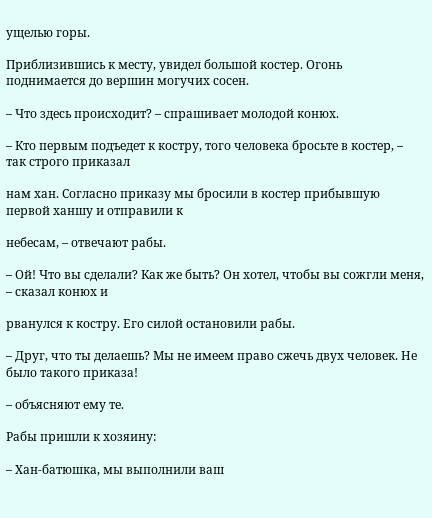ущелью горы.

Приблизившись к месту, увидел большой костер. Огонь поднимается до вершин могучих сосен.

– Что здесь происходит? – спрашивает молодой конюх.

– Кто первым подъедет к костру, того человека бросьте в костер, – так строго приказал

нам хан. Согласно приказу мы бросили в костер прибывшую первой ханшу и отправили к

небесам, – отвечают рабы.

– Ой! Что вы сделали? Как же быть? Он хотел, чтобы вы сожгли меня, – сказал конюх и

рванулся к костру. Его силой остановили рабы.

– Друг, что ты делаешь? Мы не имеем право сжечь двух человек. Не было такого приказа!

– объясняют ему те.

Рабы пришли к хозяину:

– Хан-батюшка, мы выполнили ваш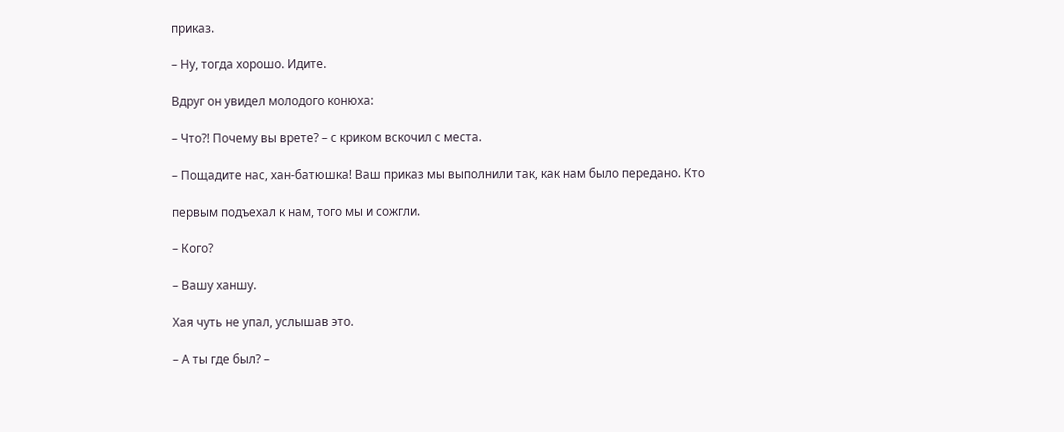приказ.

– Ну, тогда хорошо. Идите.

Вдруг он увидел молодого конюха:

– Что?! Почему вы врете? – с криком вскочил с места.

– Пощадите нас, хан-батюшка! Ваш приказ мы выполнили так, как нам было передано. Кто

первым подъехал к нам, того мы и сожгли.

– Кого?

– Вашу ханшу.

Хая чуть не упал, услышав это.

– А ты где был? –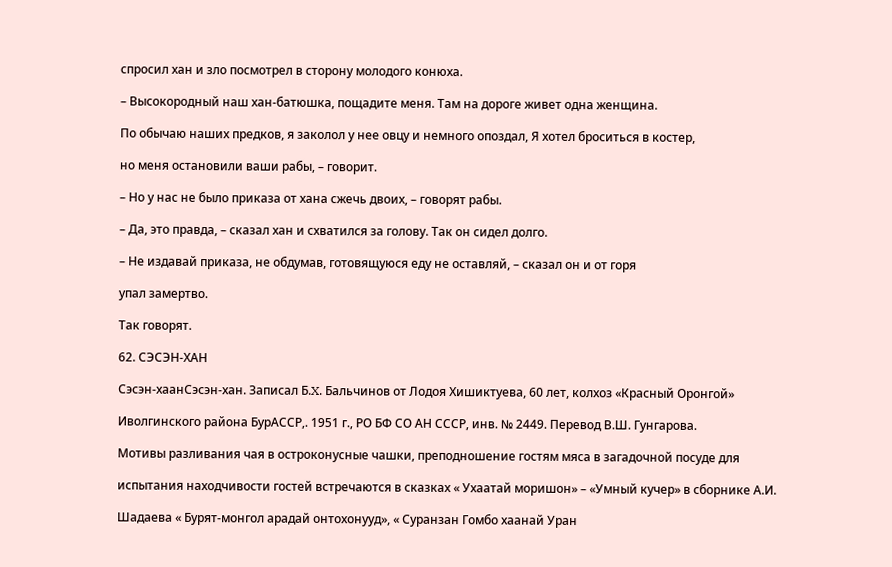спросил хан и зло посмотрел в сторону молодого конюха.

– Высокородный наш хан-батюшка, пощадите меня. Там на дороге живет одна женщина.

По обычаю наших предков, я заколол у нее овцу и немного опоздал, Я хотел броситься в костер,

но меня остановили ваши рабы, – говорит.

– Но у нас не было приказа от хана сжечь двоих, – говорят рабы.

– Да, это правда, – сказал хан и схватился за голову. Так он сидел долго.

– Не издавай приказа, не обдумав, готовящуюся еду не оставляй, – сказал он и от горя

упал замертво.

Так говорят.

62. СЭСЭН-ХАН

Сэсэн-хаанСэсэн-хан. Записал Б.X. Бальчинов от Лодоя Хишиктуева, 60 лет, колхоз «Красный Оронгой»

Иволгинского района БурАССР,. 1951 г., РО БФ СО АН СССР, инв. № 2449. Перевод В.Ш. Гунгарова.

Мотивы разливания чая в остроконусные чашки, преподношение гостям мяса в загадочной посуде для

испытания находчивости гостей встречаются в сказках « Ухаатай моришон» – «Умный кучер» в сборнике А.И.

Шадаева « Бурят-монгол арадай онтохонууд», « Суранзан Гомбо хаанай Уран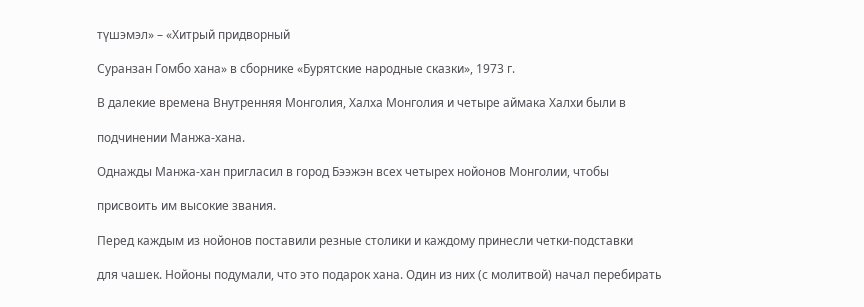түшэмэл» – «Хитрый придворный

Суранзан Гомбо хана» в сборнике «Бурятские народные сказки», 1973 г.

В далекие времена Внутренняя Монголия, Халха Монголия и четыре аймака Халхи были в

подчинении Манжа-хана.

Однажды Манжа-хан пригласил в город Бээжэн всех четырех нойонов Монголии, чтобы

присвоить им высокие звания.

Перед каждым из нойонов поставили резные столики и каждому принесли четки-подставки

для чашек. Нойоны подумали, что это подарок хана. Один из них (с молитвой) начал перебирать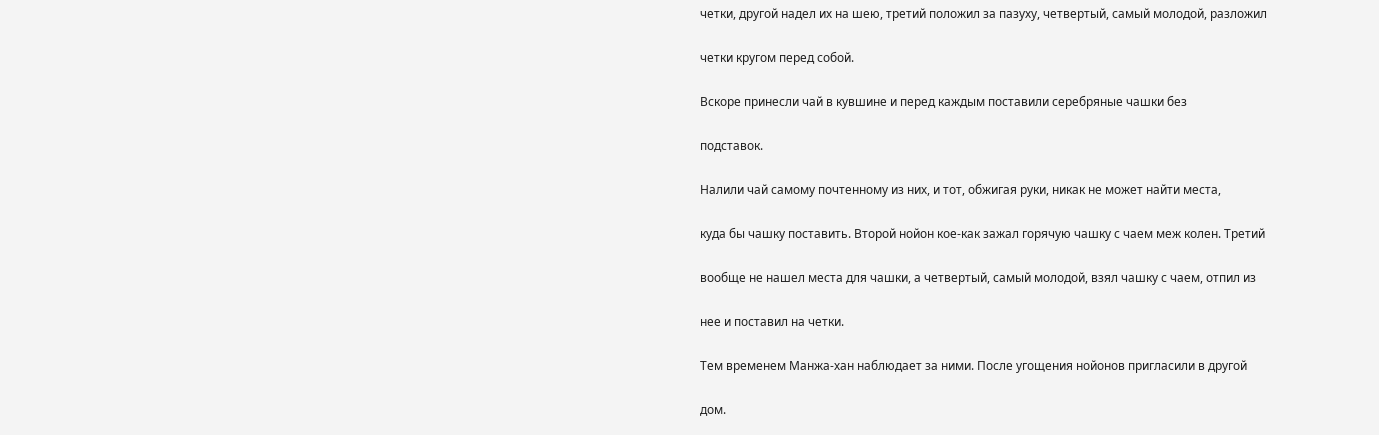четки, другой надел их на шею, третий положил за пазуху, четвертый, самый молодой, разложил

четки кругом перед собой.

Вскоре принесли чай в кувшине и перед каждым поставили серебряные чашки без

подставок.

Налили чай самому почтенному из них, и тот, обжигая руки, никак не может найти места,

куда бы чашку поставить. Второй нойон кое-как зажал горячую чашку с чаем меж колен. Третий

вообще не нашел места для чашки, а четвертый, самый молодой, взял чашку с чаем, отпил из

нее и поставил на четки.

Тем временем Манжа-хан наблюдает за ними. После угощения нойонов пригласили в другой

дом.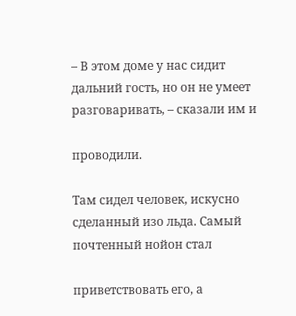– В этом доме у нас сидит дальний гость, но он не умеет разговаривать, – сказали им и

проводили.

Там сидел человек, искусно сделанный изо льда. Самый почтенный нойон стал

приветствовать его, а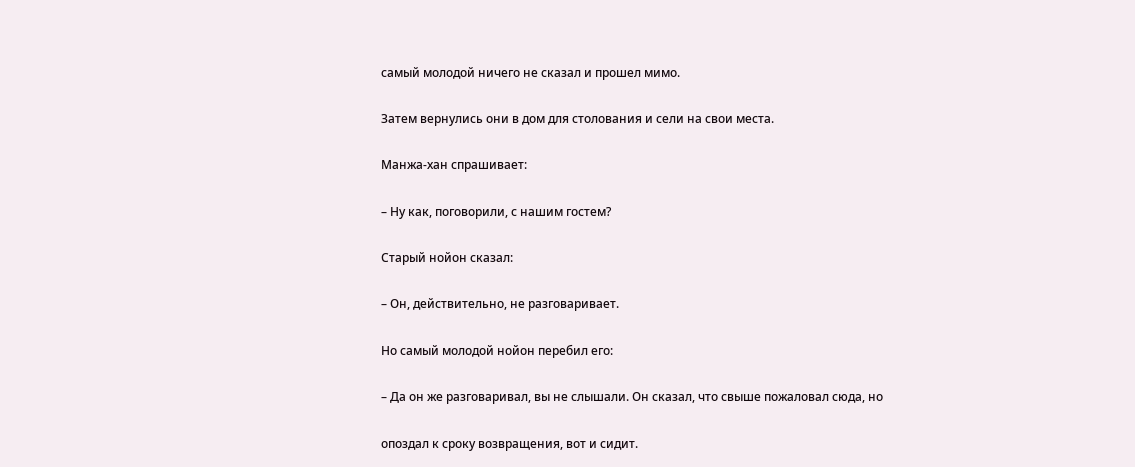самый молодой ничего не сказал и прошел мимо.

Затем вернулись они в дом для столования и сели на свои места.

Манжа-хан спрашивает:

– Ну как, поговорили, с нашим гостем?

Старый нойон сказал:

– Он, действительно, не разговаривает.

Но самый молодой нойон перебил его:

– Да он же разговаривал, вы не слышали. Он сказал, что свыше пожаловал сюда, но

опоздал к сроку возвращения, вот и сидит.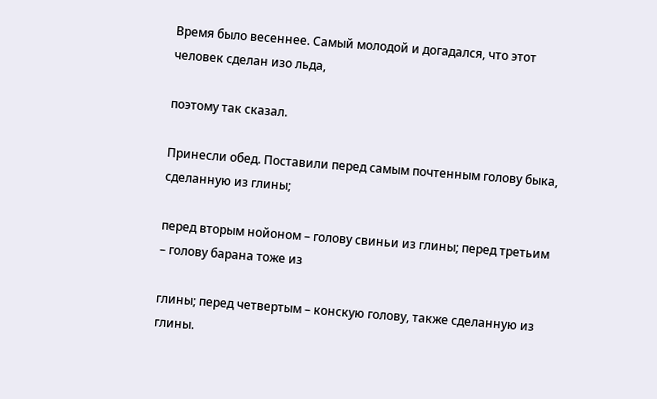Время было весеннее. Самый молодой и догадался, что этот человек сделан изо льда,

поэтому так сказал.

Принесли обед. Поставили перед самым почтенным голову быка, сделанную из глины;

перед вторым нойоном – голову свиньи из глины; перед третьим – голову барана тоже из

глины; перед четвертым – конскую голову, также сделанную из глины.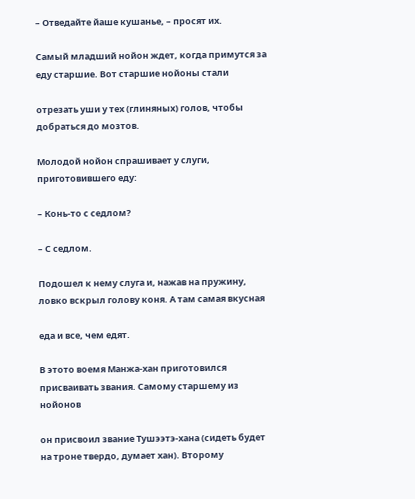– Отведайте йаше кушанье, – просят их.

Самый младший нойон ждет, когда примутся за еду старшие. Вот старшие нойоны стали

отрезать уши у тех (глиняных) голов, чтобы добраться до мозтов.

Молодой нойон спрашивает у слуги, приготовившего еду:

– Конь-то с седлом?

– С седлом.

Подошел к нему слуга и, нажав на пружину, ловко вскрыл голову коня. А там самая вкусная

еда и все, чем едят.

В этото воемя Манжа-хан приготовился присваивать звания. Самому старшему из нойонов

он присвоил звание Тушээтэ-хана (сидеть будет на троне твердо, думает хан). Второму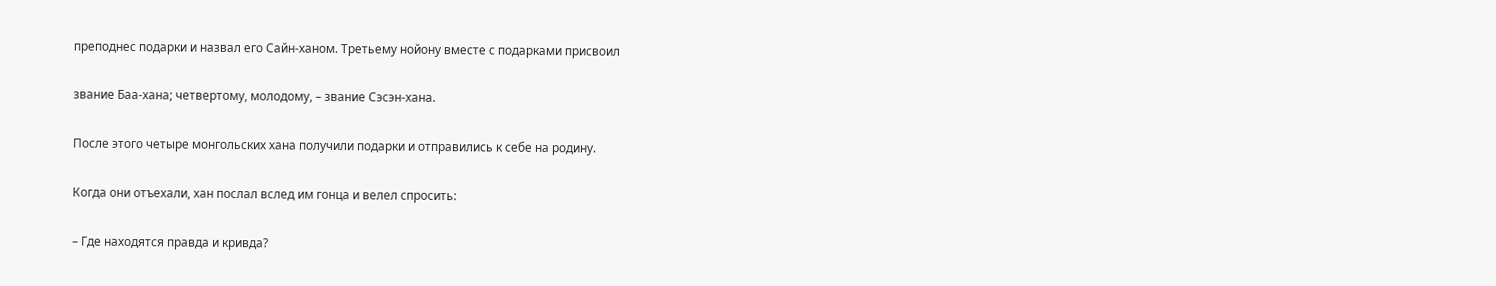преподнес подарки и назвал его Сайн-ханом. Третьему нойону вместе с подарками присвоил

звание Баа-хана; четвертому, молодому, – звание Сэсэн-хана.

После этого четыре монгольских хана получили подарки и отправились к себе на родину.

Когда они отъехали, хан послал вслед им гонца и велел спросить:

– Где находятся правда и кривда?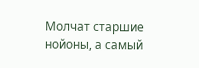Молчат старшие нойоны, а самый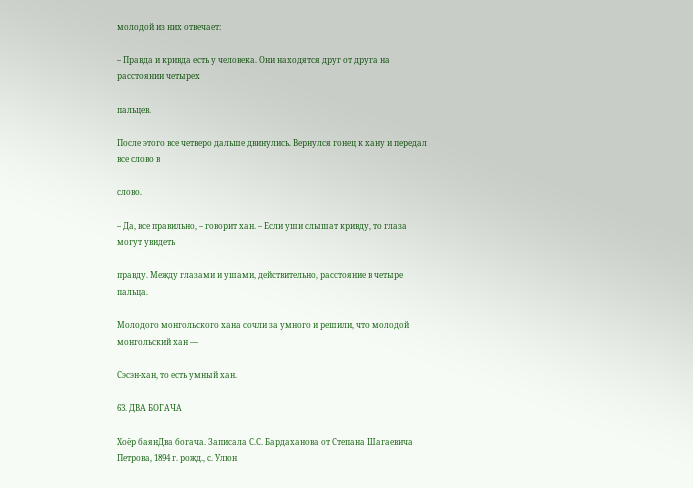молодой из них отвечает:

– Правда и кривда есть у человека. Они находятся друг от друга на расстоянии четырех

пальцев.

После этого все четверо дальше двинулись. Вернулся гонец к хану и передал все слово в

слово.

– Да, все правильно, – говорит хан. – Если уши слышат кривду, то глаза могут увидеть

правду. Между глазами и ушами, действительно, расстояние в четыре пальца.

Молодого монгольского хана сочли за умного и решили, что молодой монгольский хан —

Сэсэн-хан, то есть умный хан.

63. ДВА БОГАЧА

Хоёр баянДва богача. Записала С.С. Бардаханова от Степана Шагаевича Петрова, 1894 г. рожд., с. Улюн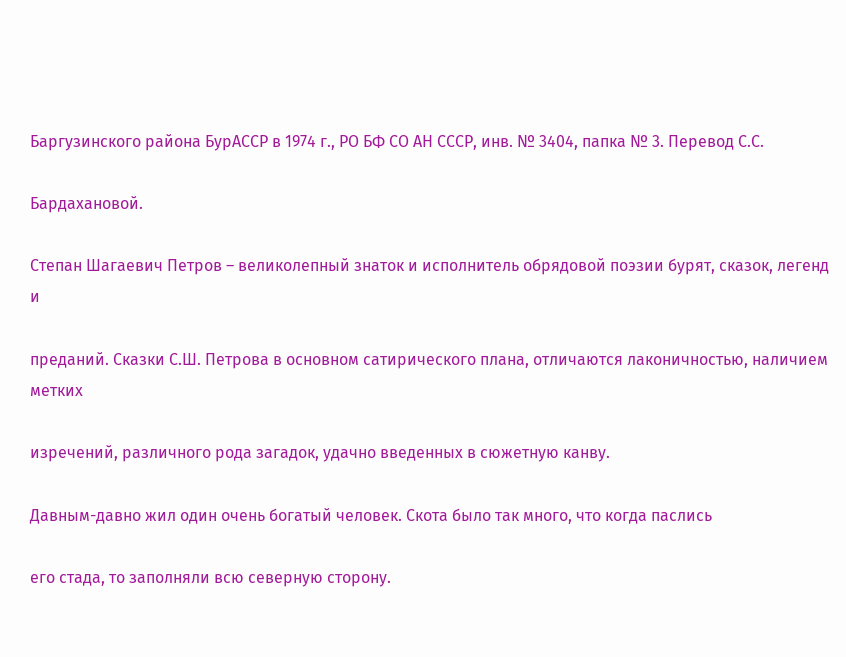Баргузинского района БурАССР в 1974 г., РО БФ СО АН СССР, инв. № 3404, папка № 3. Перевод С.С.

Бардахановой.

Степан Шагаевич Петров – великолепный знаток и исполнитель обрядовой поэзии бурят, сказок, легенд и

преданий. Сказки С.Ш. Петрова в основном сатирического плана, отличаются лаконичностью, наличием метких

изречений, различного рода загадок, удачно введенных в сюжетную канву.

Давным-давно жил один очень богатый человек. Скота было так много, что когда паслись

его стада, то заполняли всю северную сторону.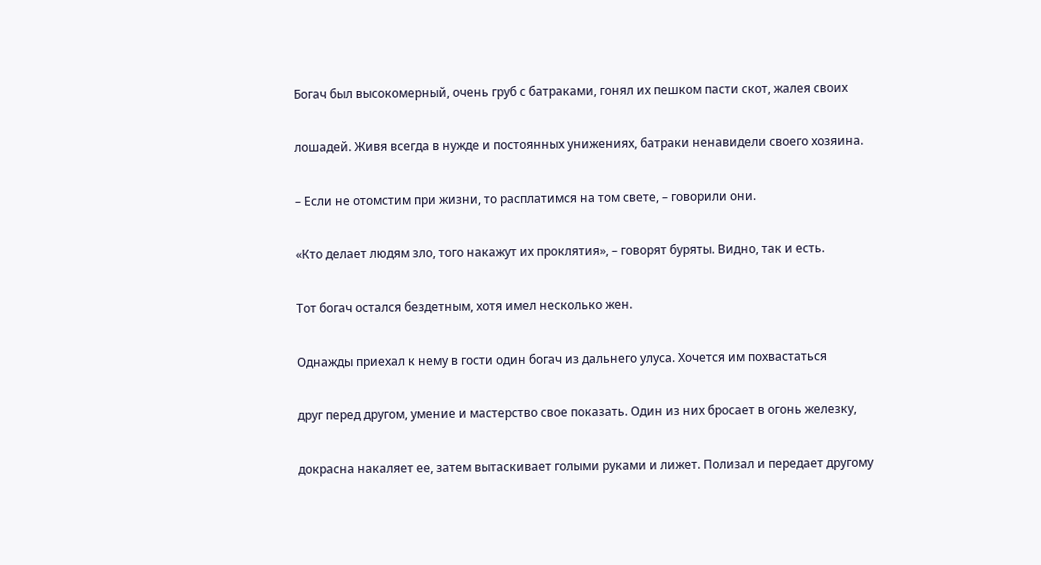Богач был высокомерный, очень груб с батраками, гонял их пешком пасти скот, жалея своих

лошадей. Живя всегда в нужде и постоянных унижениях, батраки ненавидели своего хозяина.

– Если не отомстим при жизни, то расплатимся на том свете, – говорили они.

«Кто делает людям зло, того накажут их проклятия», – говорят буряты. Видно, так и есть.

Тот богач остался бездетным, хотя имел несколько жен.

Однажды приехал к нему в гости один богач из дальнего улуса. Хочется им похвастаться

друг перед другом, умение и мастерство свое показать. Один из них бросает в огонь железку,

докрасна накаляет ее, затем вытаскивает голыми руками и лижет. Полизал и передает другому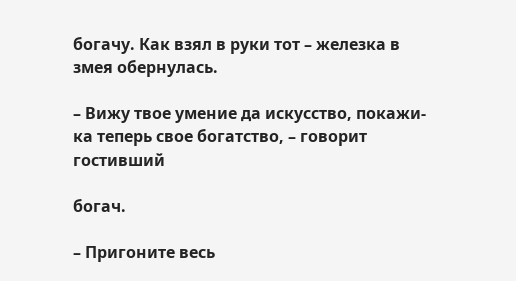богачу. Как взял в руки тот – железка в змея обернулась.

– Вижу твое умение да искусство, покажи-ка теперь свое богатство, – говорит гостивший

богач.

– Пригоните весь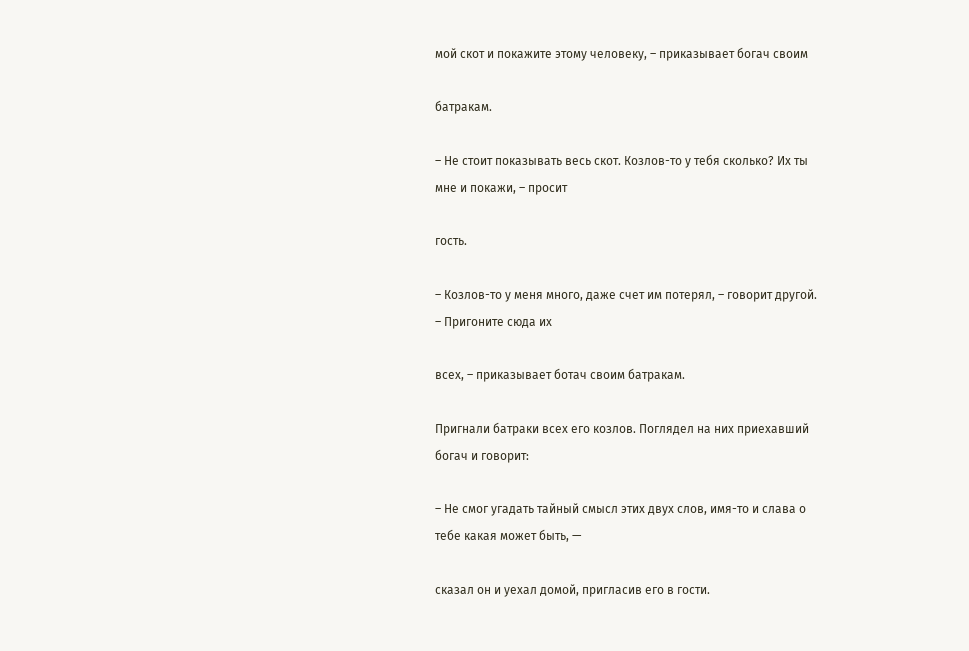мой скот и покажите этому человеку, – приказывает богач своим

батракам.

– Не стоит показывать весь скот. Козлов-то у тебя сколько? Их ты мне и покажи, – просит

гость.

– Козлов-то у меня много, даже счет им потерял, – говорит другой. – Пригоните сюда их

всех, – приказывает ботач своим батракам.

Пригнали батраки всех его козлов. Поглядел на них приехавший богач и говорит:

– Не смог угадать тайный смысл этих двух слов, имя-то и слава о тебе какая может быть, —

сказал он и уехал домой, пригласив его в гости.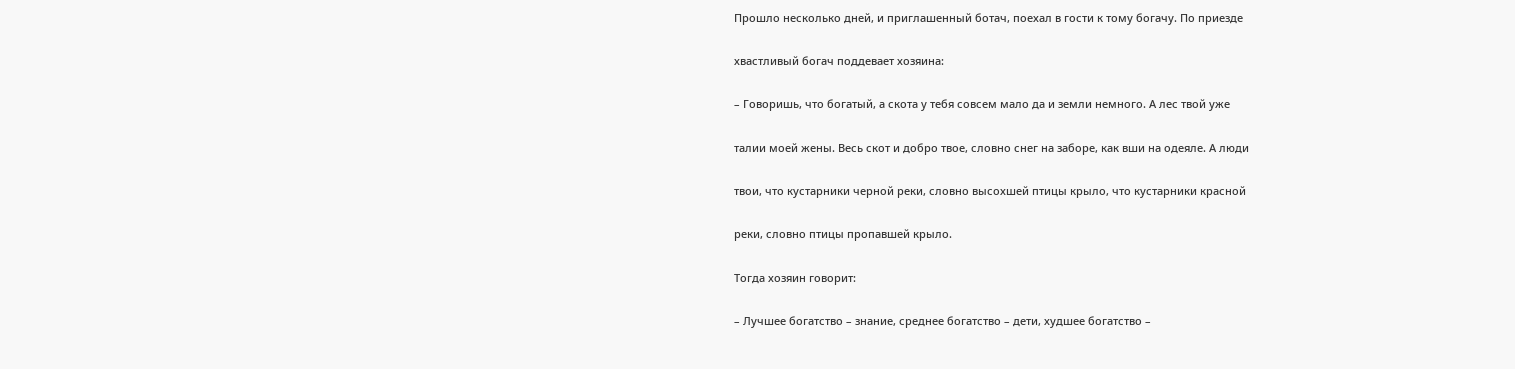Прошло несколько дней, и приглашенный ботач, поехал в гости к тому богачу. По приезде

хвастливый богач поддевает хозяина:

– Говоришь, что богатый, а скота у тебя совсем мало да и земли немного. А лес твой уже

талии моей жены. Весь скот и добро твое, словно снег на заборе, как вши на одеяле. А люди

твои, что кустарники черной реки, словно высохшей птицы крыло, что кустарники красной

реки, словно птицы пропавшей крыло.

Тогда хозяин говорит:

– Лучшее богатство – знание, среднее богатство – дети, худшее богатство –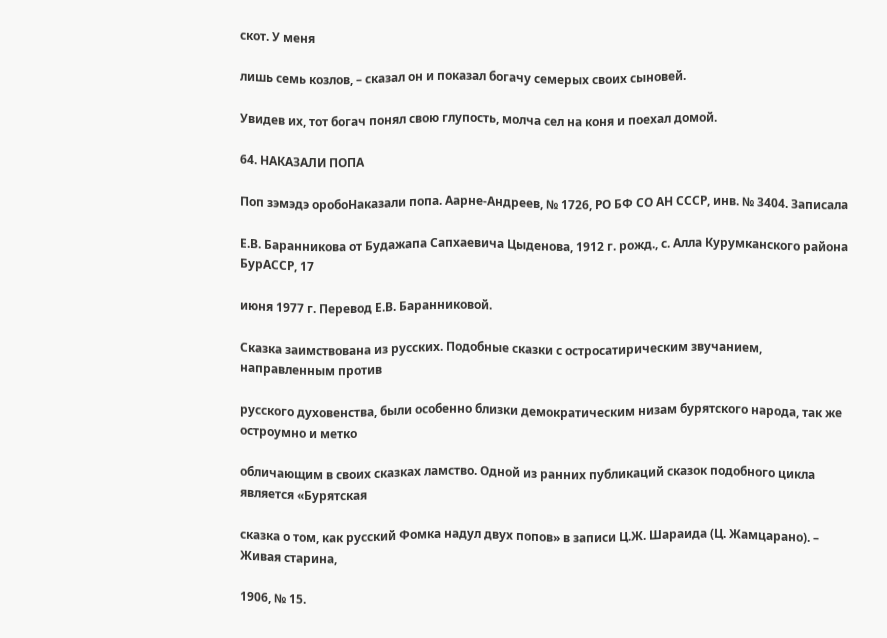скот. У меня

лишь семь козлов, – сказал он и показал богачу семерых своих сыновей.

Увидев их, тот богач понял свою глупость, молча сел на коня и поехал домой.

64. НАКАЗАЛИ ПОПА

Поп зэмэдэ оробоНаказали попа. Аарне-Андреев, № 1726, РО БФ СО АН СССР, инв. № 3404. Записала

Е.В. Баранникова от Будажапа Сапхаевича Цыденова, 1912 г. рожд., с. Алла Курумканского района БурАССР, 17

июня 1977 г. Перевод Е.В. Баранниковой.

Сказка заимствована из русских. Подобные сказки с остросатирическим звучанием, направленным против

русского духовенства, были особенно близки демократическим низам бурятского народа, так же остроумно и метко

обличающим в своих сказках ламство. Одной из ранних публикаций сказок подобного цикла является «Бурятская

сказка о том, как русский Фомка надул двух попов» в записи Ц.Ж. Шараида (Ц. Жамцарано). – Живая старина,

1906, № 15.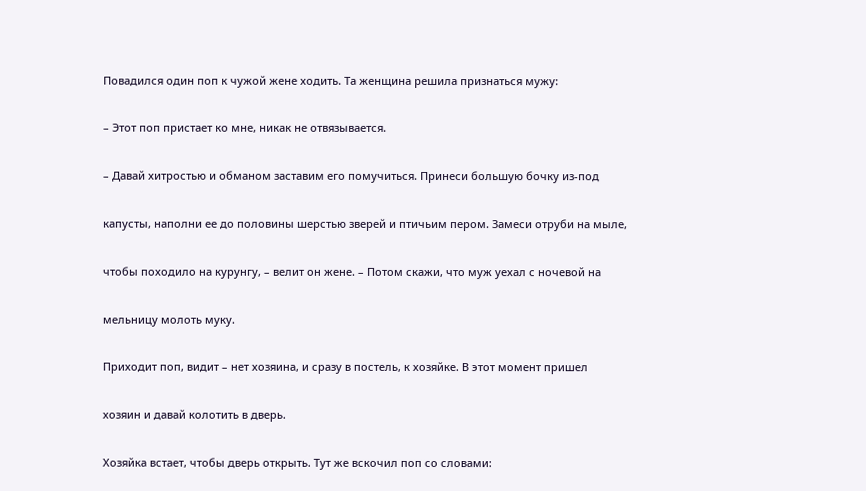Повадился один поп к чужой жене ходить. Та женщина решила признаться мужу:

– Этот поп пристает ко мне, никак не отвязывается.

– Давай хитростью и обманом заставим его помучиться. Принеси большую бочку из-под

капусты, наполни ее до половины шерстью зверей и птичьим пером. Замеси отруби на мыле,

чтобы походило на курунгу, – велит он жене. – Потом скажи, что муж уехал с ночевой на

мельницу молоть муку.

Приходит поп, видит – нет хозяина, и сразу в постель, к хозяйке. В этот момент пришел

хозяин и давай колотить в дверь.

Хозяйка встает, чтобы дверь открыть. Тут же вскочил поп со словами: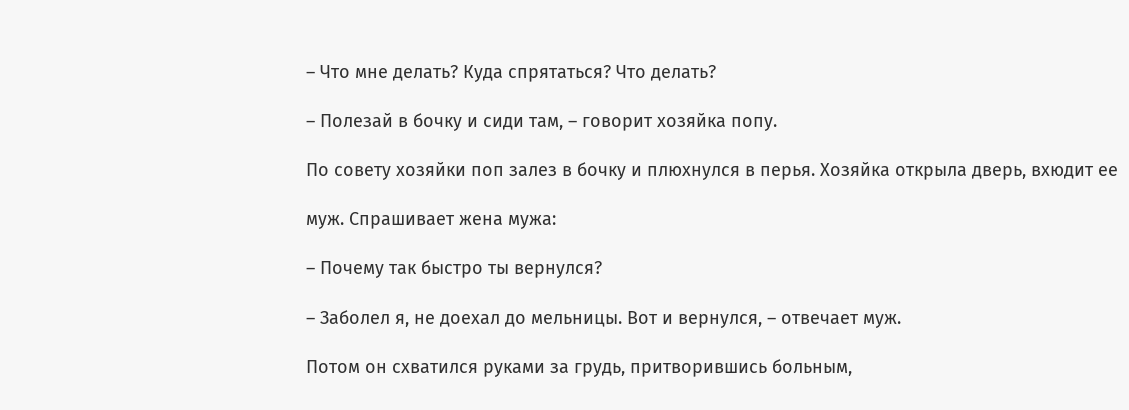– Что мне делать? Куда спрятаться? Что делать?

– Полезай в бочку и сиди там, – говорит хозяйка попу.

По совету хозяйки поп залез в бочку и плюхнулся в перья. Хозяйка открыла дверь, вхюдит ее

муж. Спрашивает жена мужа:

– Почему так быстро ты вернулся?

– Заболел я, не доехал до мельницы. Вот и вернулся, – отвечает муж.

Потом он схватился руками за грудь, притворившись больным,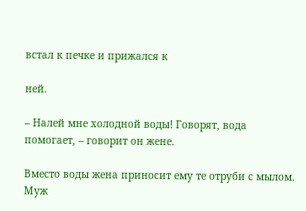встал к печке и прижался к

ней.

– Налей мне холодной воды! Говорят, вода помогает, – говорит он жене.

Вместо воды жена приносит ему те отруби с мылом. Муж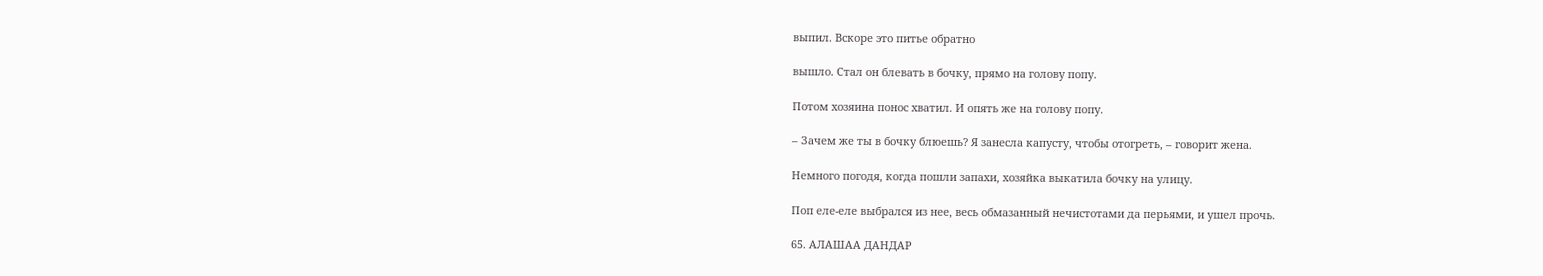выпил. Вскоре это питье обратно

вышло. Стал он блевать в бочку, прямо на голову попу.

Потом хозяина понос хватил. И опять же на голову попу.

– Зачем же ты в бочку блюешь? Я занесла капусту, чтобы отогреть, – говорит жена.

Немного погодя, когда пошли запахи, хозяйка выкатила бочку на улицу.

Поп еле-еле выбрался из нее, весь обмазанный нечистотами да перьями, и ушел прочь.

65. АЛАШАА ДАНДАР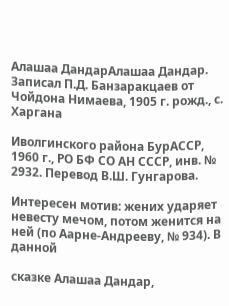Алашаа ДандарАлашаа Дандар. Записал П.Д. Банзаракцаев от Чойдона Нимаева, 1905 г. рожд., с. Харгана

Иволгинского района БурАССР, 1960 г., РО БФ СО АН СССР, инв. № 2932. Перевод В.Ш. Гунгарова.

Интересен мотив: жених ударяет невесту мечом, потом женится на ней (по Аарне-Андрееву, № 934). В данной

сказке Алашаа Дандар,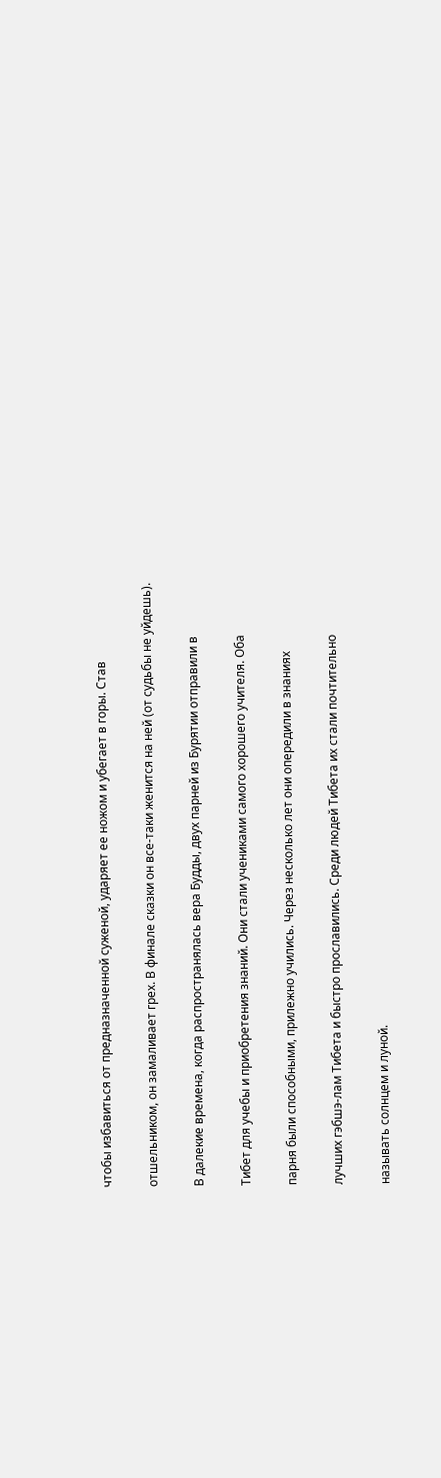чтобы избавиться от предназначенной суженой, ударяет ее ножом и убегает в горы. Став

отшельником, он замаливает грех. В финале сказки он все-таки женится на ней (от судьбы не уйдешь).

В далекие времена, когда распространялась вера Будды, двух парней из Бурятии отправили в

Тибет для учебы и приобретения знаний. Они стали учениками самого хорошего учителя. Оба

парня были способными, прилежно учились. Через несколько лет они опередили в знаниях

лучших гэбшэ-лам Тибета и быстро прославились. Среди людей Тибета их стали почтительно

называть солнцем и луной.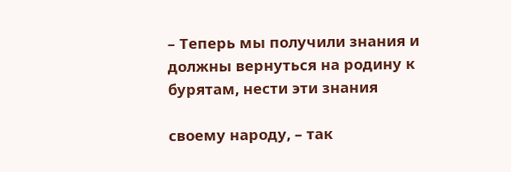– Теперь мы получили знания и должны вернуться на родину к бурятам, нести эти знания

своему народу, – так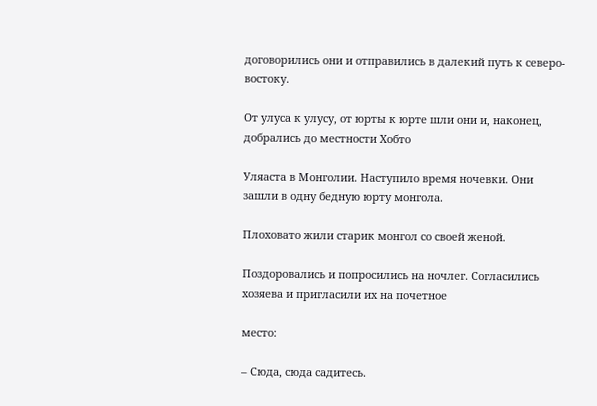договорились они и отправились в далекий путь к северо-востоку.

От улуса к улусу, от юрты к юрте шли они и, наконец, добрались до местности Хобто

Уляаста в Монголии. Наступило время ночевки. Они зашли в одну бедную юрту монгола.

Плоховато жили старик монгол со своей женой.

Поздоровались и попросились на ночлег. Согласились хозяева и пригласили их на почетное

место:

– Сюда, сюда садитесь.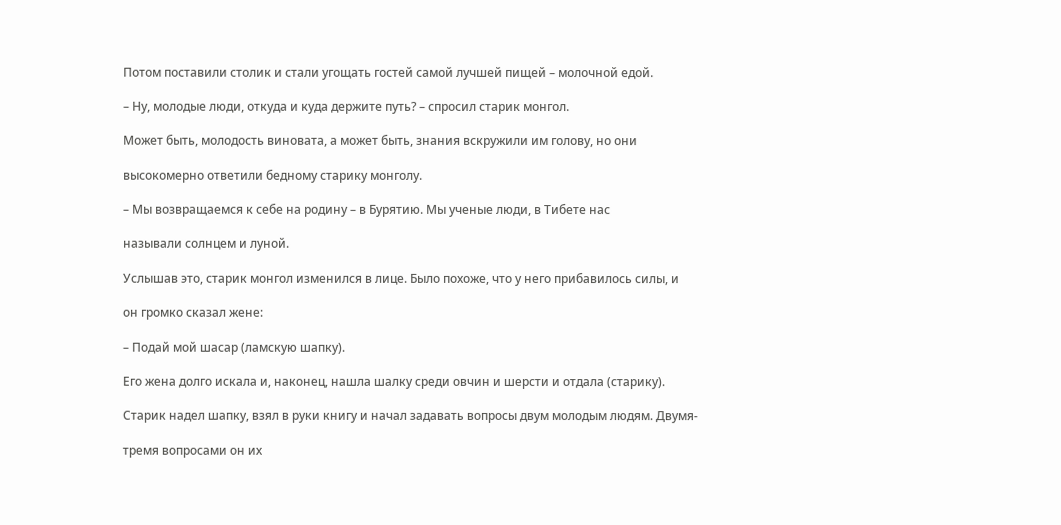Потом поставили столик и стали угощать гостей самой лучшей пищей – молочной едой.

– Ну, молодые люди, откуда и куда держите путь? – спросил старик монгол.

Может быть, молодость виновата, а может быть, знания вскружили им голову, но они

высокомерно ответили бедному старику монголу.

– Мы возвращаемся к себе на родину – в Бурятию. Мы ученые люди, в Тибете нас

называли солнцем и луной.

Услышав это, старик монгол изменился в лице. Было похоже, что у него прибавилось силы, и

он громко сказал жене:

– Подай мой шасар (ламскую шапку).

Его жена долго искала и, наконец, нашла шалку среди овчин и шерсти и отдала (старику).

Старик надел шапку, взял в руки книгу и начал задавать вопросы двум молодым людям. Двумя-

тремя вопросами он их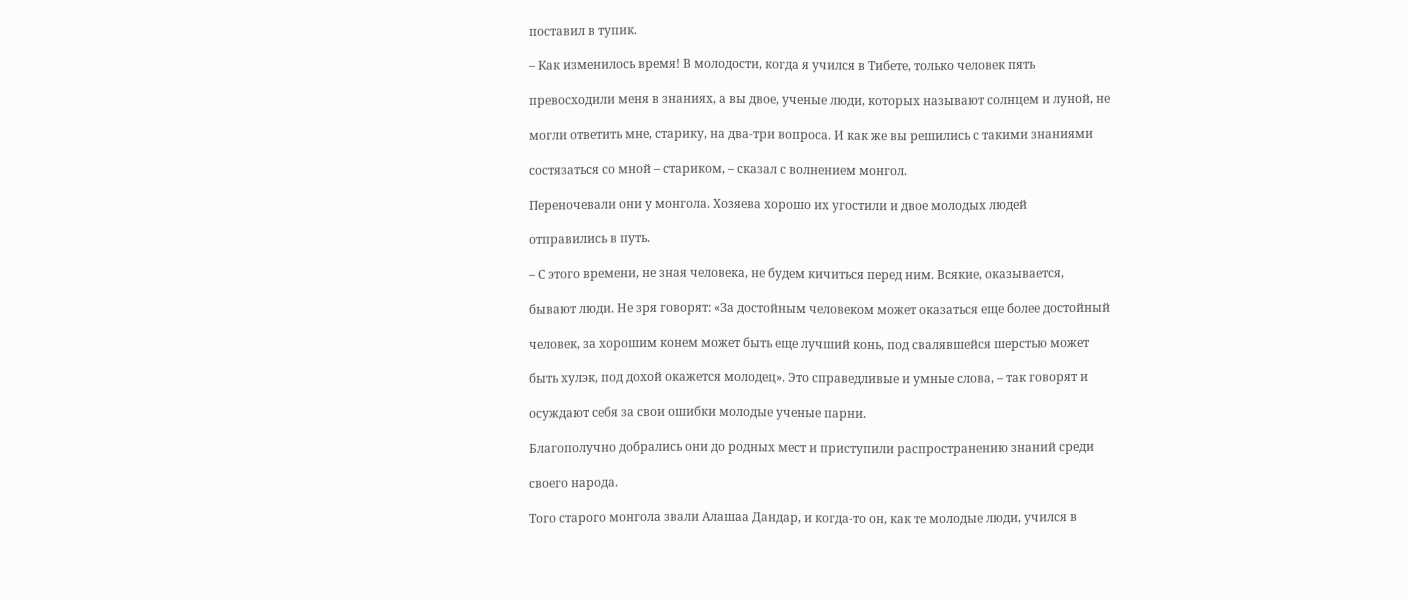поставил в тупик.

– Как изменилось время! В молодости, когда я учился в Тибете, только человек пять

превосходили меня в знаниях, а вы двое, ученые люди, которых называют солнцем и луной, не

могли ответить мне, старику, на два-три вопроса. И как же вы решились с такими знаниями

состязаться со мной – стариком, – сказал с волнением монгол.

Переночевали они у монгола. Хозяева хорошо их угостили и двое молодых людей

отправились в путь.

– С этого времени, не зная человека, не будем кичиться перед ним. Всякие, оказывается,

бывают люди. Не зря говорят: «За достойным человеком может оказаться еще более достойный

человек, за хорошим конем может быть еще лучший конь, под свалявшейся шерстью может

быть хулэк, под дохой окажется молодец». Это справедливые и умные слова, – так говорят и

осуждают себя за свои ошибки молодые ученые парни.

Благополучно добрались они до родных мест и приступили распространению знаний среди

своего народа.

Того старого монгола звали Алашаа Дандар, и когда-то он, как те молодые люди, учился в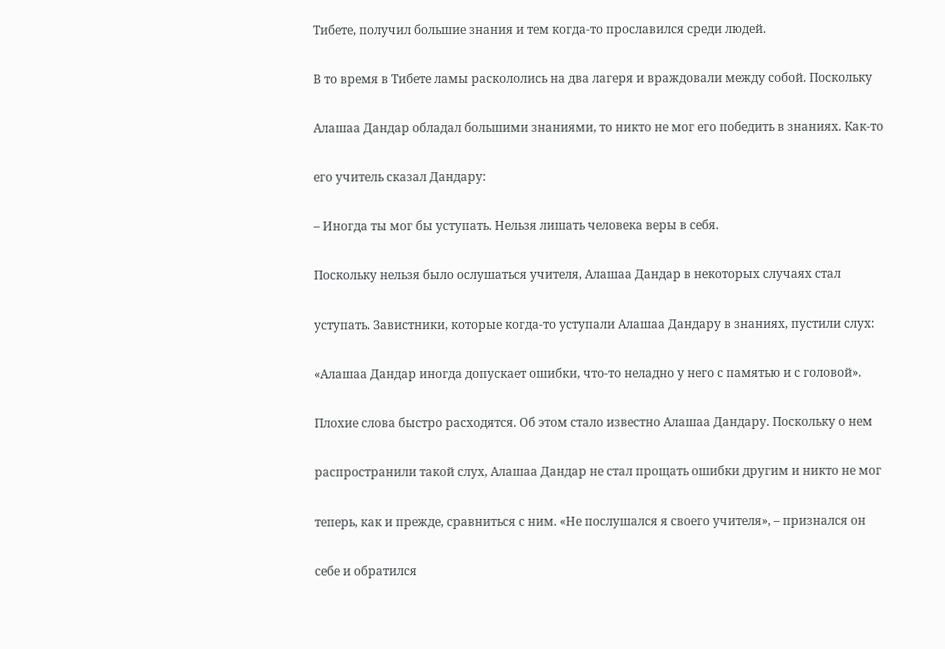Тибете, получил большие знания и тем когда-то прославился среди людей.

В то время в Тибете ламы раскололись на два лагеря и враждовали между собой. Поскольку

Алашаа Дандар обладал большими знаниями, то никто не мог его победить в знаниях. Как-то

его учитель сказал Дандару:

– Иногда ты мог бы уступать. Нельзя лишать человека веры в себя.

Поскольку нельзя было ослушаться учителя, Алашаа Дандар в некоторых случаях стал

уступать. Завистники, которые когда-то уступали Алашаа Дандару в знаниях, пустили слух:

«Алашаа Дандар иногда допускает ошибки, что-то неладно у него с памятью и с головой».

Плохие слова быстро расходятся. Об этом стало известно Алашаа Дандару. Поскольку о нем

распространили такой слух, Алашаа Дандар не стал прощать ошибки другим и никто не мог

теперь, как и прежде, сравниться с ним. «Не послушался я своего учителя», – признался он

себе и обратился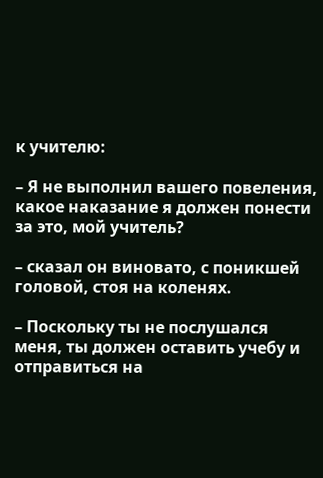к учителю:

– Я не выполнил вашего повеления, какое наказание я должен понести за это, мой учитель?

– сказал он виновато, с поникшей головой, стоя на коленях.

– Поскольку ты не послушался меня, ты должен оставить учебу и отправиться на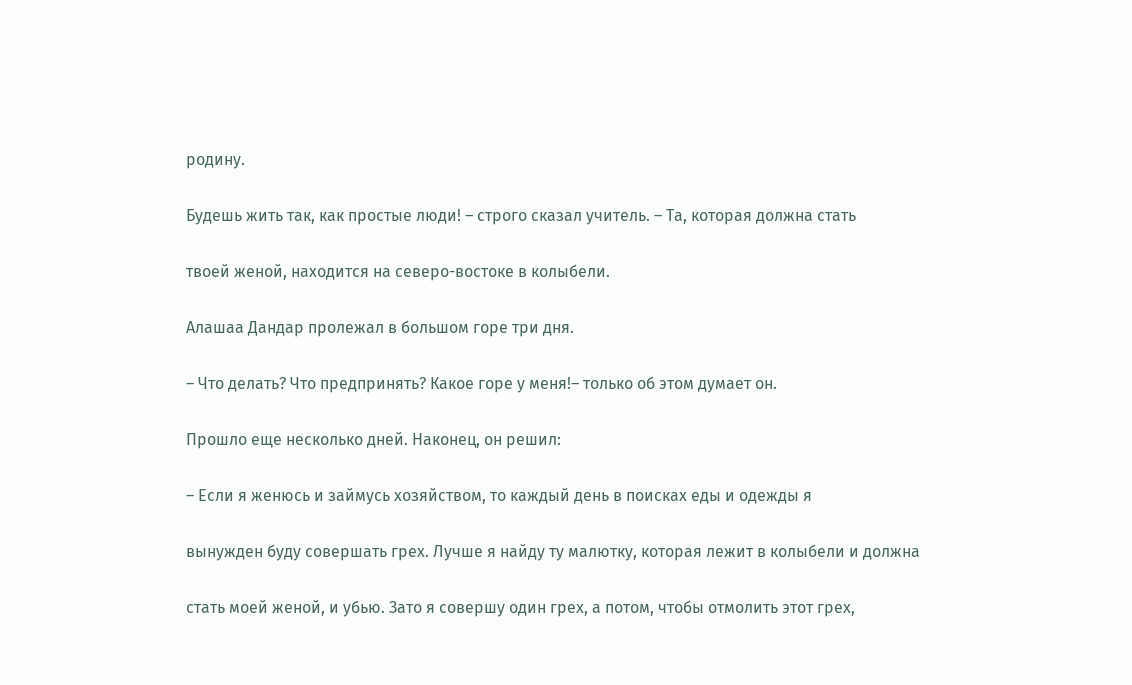родину.

Будешь жить так, как простые люди! – строго сказал учитель. – Та, которая должна стать

твоей женой, находится на северо-востоке в колыбели.

Алашаа Дандар пролежал в большом горе три дня.

– Что делать? Что предпринять? Какое горе у меня!– только об этом думает он.

Прошло еще несколько дней. Наконец, он решил:

– Если я женюсь и займусь хозяйством, то каждый день в поисках еды и одежды я

вынужден буду совершать грех. Лучше я найду ту малютку, которая лежит в колыбели и должна

стать моей женой, и убью. Зато я совершу один грех, а потом, чтобы отмолить этот грех,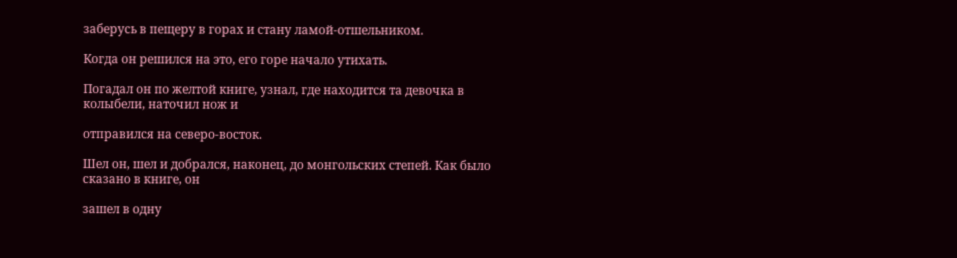заберусь в пещеру в горах и стану ламой-отшельником.

Когда он решился на это, его горе начало утихать.

Погадал он по желтой книге, узнал, где находится та девочка в колыбели, наточил нож и

отправился на северо-восток.

Шел он, шел и добрался, наконец, до монгольских степей. Как было сказано в книге, он

зашел в одну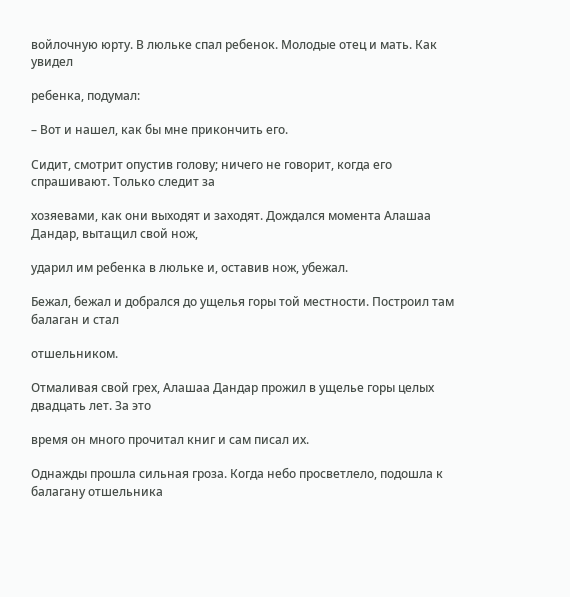войлочную юрту. В люльке спал ребенок. Молодые отец и мать. Как увидел

ребенка, подумал:

– Вот и нашел, как бы мне прикончить его.

Сидит, смотрит опустив голову; ничего не говорит, когда его спрашивают. Только следит за

хозяевами, как они выходят и заходят. Дождался момента Алашаа Дандар, вытащил свой нож,

ударил им ребенка в люльке и, оставив нож, убежал.

Бежал, бежал и добрался до ущелья горы той местности. Построил там балаган и стал

отшельником.

Отмаливая свой грех, Алашаа Дандар прожил в ущелье горы целых двадцать лет. За это

время он много прочитал книг и сам писал их.

Однажды прошла сильная гроза. Когда небо просветлело, подошла к балагану отшельника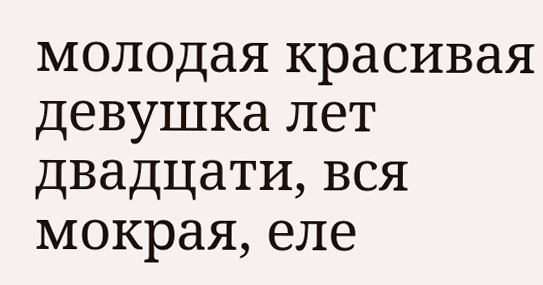молодая красивая девушка лет двадцати, вся мокрая, еле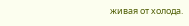живая от холода.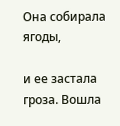Она собирала ягоды,

и ее застала гроза. Вошла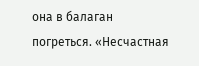она в балаган погреться. «Несчастная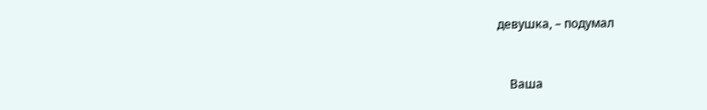девушка, – подумал


    Ваша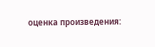оценка произведения: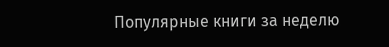Популярные книги за неделю